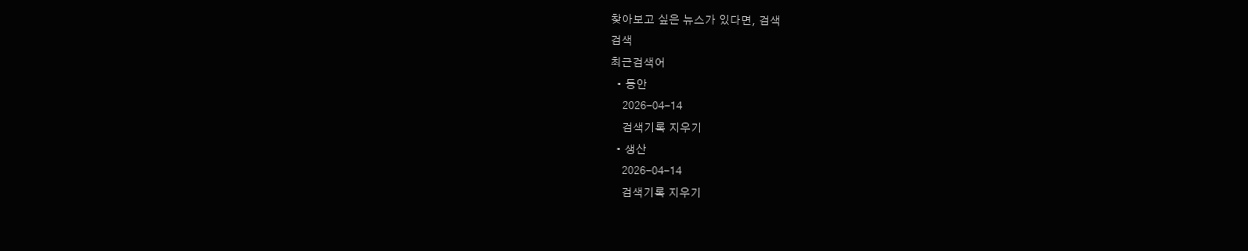찾아보고 싶은 뉴스가 있다면, 검색
검색
최근검색어
  • 동안
    2026-04-14
    검색기록 지우기
  • 생산
    2026-04-14
    검색기록 지우기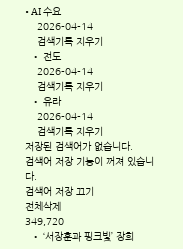• AI 수요
    2026-04-14
    검색기록 지우기
  • 전도
    2026-04-14
    검색기록 지우기
  • 유라
    2026-04-14
    검색기록 지우기
저장된 검색어가 없습니다.
검색어 저장 기능이 꺼져 있습니다.
검색어 저장 끄기
전체삭제
349,720
  • ‘서장훈과 핑크빛’ 장희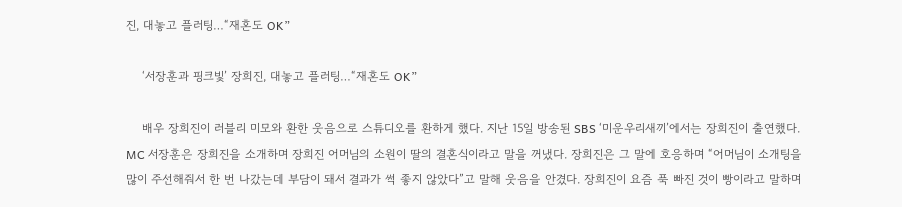진, 대놓고 플러팅…“재혼도 OK”

    ‘서장훈과 핑크빛’ 장희진, 대놓고 플러팅…“재혼도 OK”

    배우 장희진이 러블리 미모와 환한 웃음으로 스튜디오를 환하게 했다. 지난 15일 방송된 SBS ‘미운우리새끼’에서는 장희진이 출연했다. MC 서장훈은 장희진을 소개하며 장희진 어머님의 소원이 딸의 결혼식이라고 말을 꺼냈다. 장희진은 그 말에 호응하며 “어머님이 소개팅을 많이 주선해줘서 한 번 나갔는데 부담이 돼서 결과가 썩 좋지 않았다”고 말해 웃음을 안겼다. 장희진이 요즘 푹 빠진 것이 빵이라고 말하며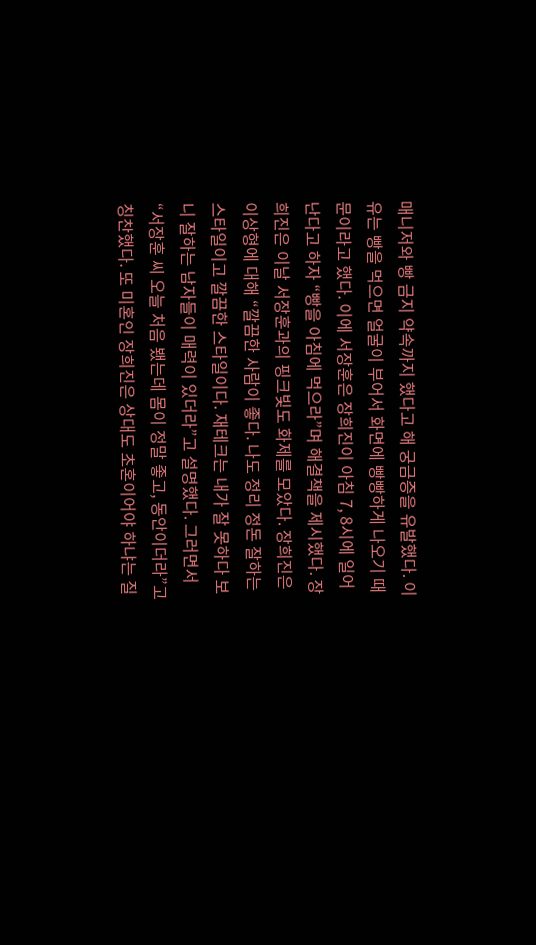매니저와 빵 금지 약속까지 했다고 해 궁금증을 유발했다. 이유는 빵을 먹으면 얼굴이 부어서 화면에 빵빵하게 나오기 때문이라고 했다. 이에 서장훈은 장희진이 아침 7, 8시에 일어난다고 하자 “빵을 아침에 먹으라”며 해결책을 제시했다. 장희진은 이날 서장훈과의 핑크빛도 화제를 모았다. 장희진은 이상형에 대해 “깔끔한 사람이 좋다. 나도 정리 정돈 잘하는 스타일이고 깔끔한 스타일이다. 재테크는 내가 잘 못하다 보니 잘하는 남자들이 매력이 있더라”고 설명했다. 그러면서 “서장훈 씨 오늘 처음 뵀는데 몸이 정말 좋고, 동안이더라”고 칭찬했다. 또 미혼인 장희진은 상대도 초혼이어야 하냐는 질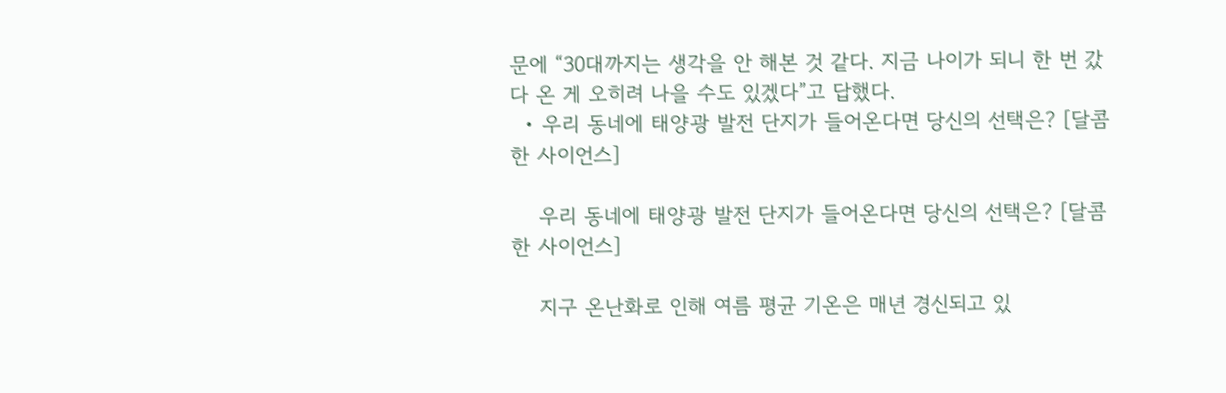문에 “30대까지는 생각을 안 해본 것 같다. 지금 나이가 되니 한 번 갔다 온 게 오히려 나을 수도 있겠다”고 답했다.
  • 우리 동네에 태양광 발전 단지가 들어온다면 당신의 선택은? [달콤한 사이언스]

    우리 동네에 태양광 발전 단지가 들어온다면 당신의 선택은? [달콤한 사이언스]

    지구 온난화로 인해 여름 평균 기온은 매년 경신되고 있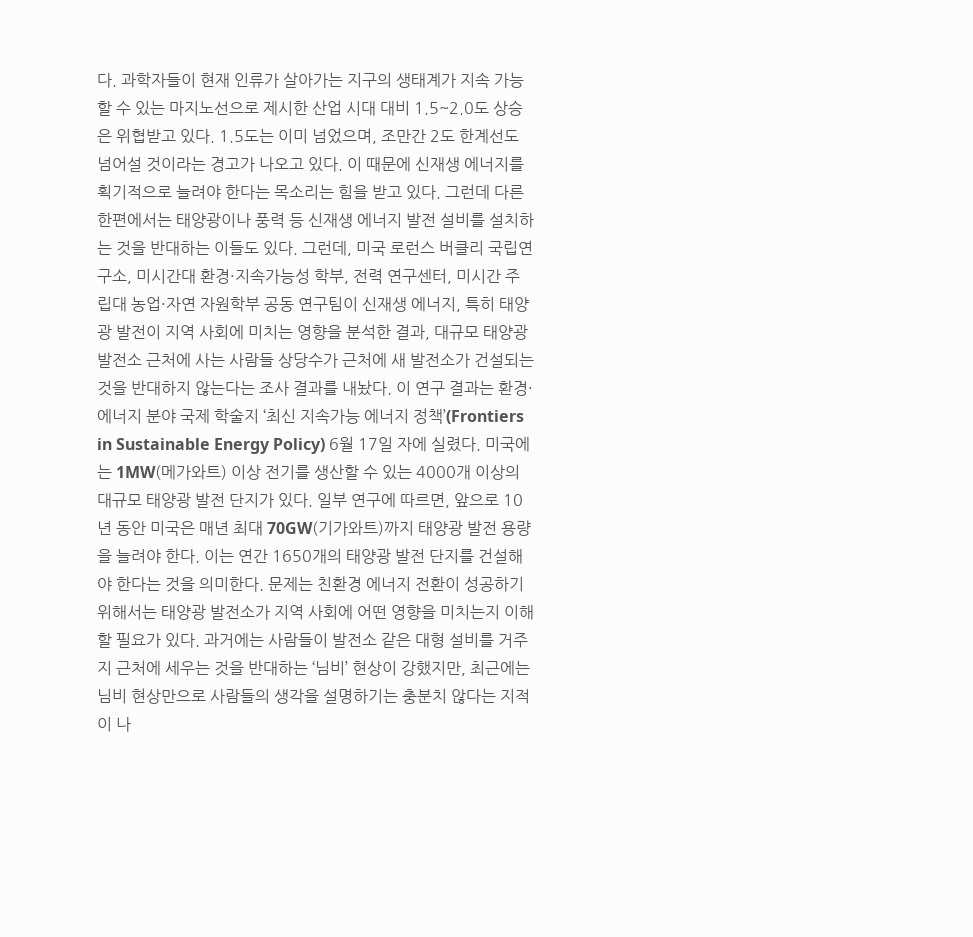다. 과학자들이 현재 인류가 살아가는 지구의 생태계가 지속 가능할 수 있는 마지노선으로 제시한 산업 시대 대비 1.5~2.0도 상승은 위협받고 있다. 1.5도는 이미 넘었으며, 조만간 2도 한계선도 넘어설 것이라는 경고가 나오고 있다. 이 때문에 신재생 에너지를 획기적으로 늘려야 한다는 목소리는 힘을 받고 있다. 그런데 다른 한편에서는 태양광이나 풍력 등 신재생 에너지 발전 설비를 설치하는 것을 반대하는 이들도 있다. 그런데, 미국 로런스 버클리 국립연구소, 미시간대 환경·지속가능성 학부, 전력 연구센터, 미시간 주립대 농업·자연 자원학부 공동 연구팀이 신재생 에너지, 특히 태양광 발전이 지역 사회에 미치는 영향을 분석한 결과, 대규모 태양광 발전소 근처에 사는 사람들 상당수가 근처에 새 발전소가 건설되는 것을 반대하지 않는다는 조사 결과를 내놨다. 이 연구 결과는 환경·에너지 분야 국제 학술지 ‘최신 지속가능 에너지 정책’(Frontiers in Sustainable Energy Policy) 6월 17일 자에 실렸다. 미국에는 1MW(메가와트) 이상 전기를 생산할 수 있는 4000개 이상의 대규모 태양광 발전 단지가 있다. 일부 연구에 따르면, 앞으로 10년 동안 미국은 매년 최대 70GW(기가와트)까지 태양광 발전 용량을 늘려야 한다. 이는 연간 1650개의 태양광 발전 단지를 건설해야 한다는 것을 의미한다. 문제는 친환경 에너지 전환이 성공하기 위해서는 태양광 발전소가 지역 사회에 어떤 영향을 미치는지 이해할 필요가 있다. 과거에는 사람들이 발전소 같은 대형 설비를 거주지 근처에 세우는 것을 반대하는 ‘님비’ 현상이 강했지만, 최근에는 님비 현상만으로 사람들의 생각을 설명하기는 충분치 않다는 지적이 나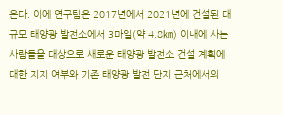온다. 이에 연구팀은 2017년에서 2021년에 건설된 대규모 태양광 발전소에서 3마일(약 4.8㎞) 이내에 사는 사람들을 대상으로 새로운 태양광 발전소 건설 계획에 대한 지지 여부와 기존 태양광 발전 단지 근처에서의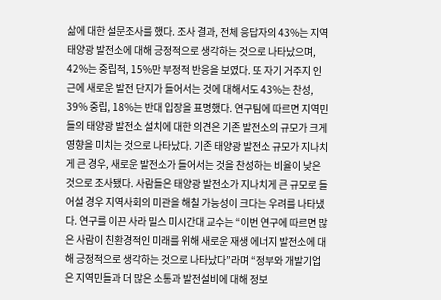삶에 대한 설문조사를 했다. 조사 결과, 전체 응답자의 43%는 지역 태양광 발전소에 대해 긍정적으로 생각하는 것으로 나타났으며, 42%는 중립적, 15%만 부정적 반응을 보였다. 또 자기 거주지 인근에 새로운 발전 단지가 들어서는 것에 대해서도 43%는 찬성, 39% 중립, 18%는 반대 입장을 표명했다. 연구팀에 따르면 지역민들의 태양광 발전소 설치에 대한 의견은 기존 발전소의 규모가 크게 영향을 미치는 것으로 나타났다. 기존 태양광 발전소 규모가 지나치게 큰 경우, 새로운 발전소가 들어서는 것을 찬성하는 비율이 낮은 것으로 조사됐다. 사람들은 태양광 발전소가 지나치게 큰 규모로 들어설 경우 지역사회의 미관을 해칠 가능성이 크다는 우려를 나타냈다. 연구를 이끈 사라 밀스 미시간대 교수는 “이번 연구에 따르면 많은 사람이 친환경적인 미래를 위해 새로운 재생 에너지 발전소에 대해 긍정적으로 생각하는 것으로 나타났다”라며 “정부와 개발기업은 지역민들과 더 많은 소통과 발전설비에 대해 정보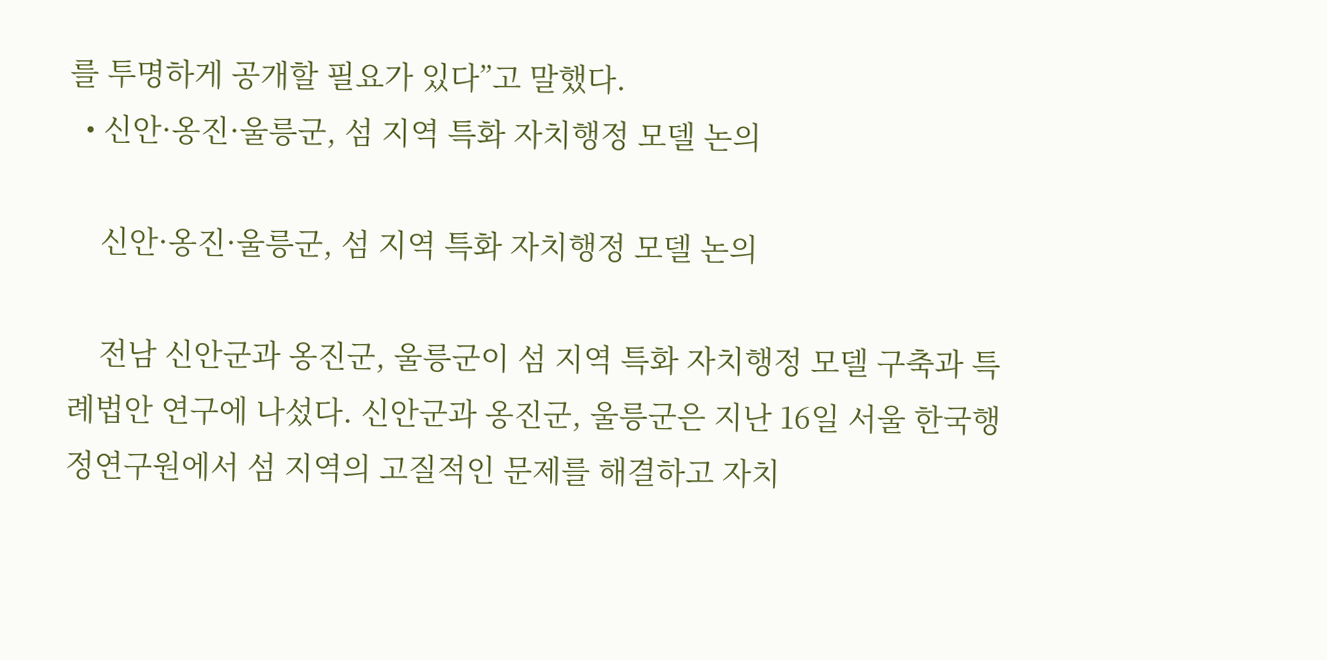를 투명하게 공개할 필요가 있다”고 말했다.
  • 신안·옹진·울릉군, 섬 지역 특화 자치행정 모델 논의

    신안·옹진·울릉군, 섬 지역 특화 자치행정 모델 논의

    전남 신안군과 옹진군, 울릉군이 섬 지역 특화 자치행정 모델 구축과 특례법안 연구에 나섰다. 신안군과 옹진군, 울릉군은 지난 16일 서울 한국행정연구원에서 섬 지역의 고질적인 문제를 해결하고 자치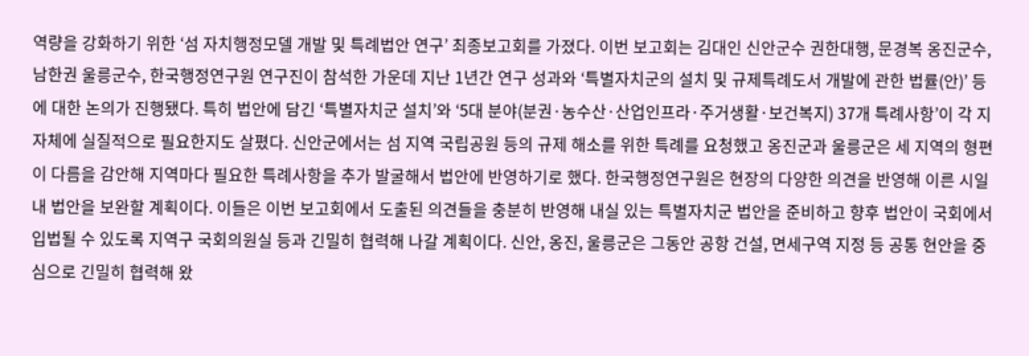역량을 강화하기 위한 ‘섬 자치행정모델 개발 및 특례법안 연구’ 최종보고회를 가졌다. 이번 보고회는 김대인 신안군수 권한대행, 문경복 옹진군수, 남한권 울릉군수, 한국행정연구원 연구진이 참석한 가운데 지난 1년간 연구 성과와 ‘특별자치군의 설치 및 규제특례도서 개발에 관한 법률(안)’ 등에 대한 논의가 진행됐다. 특히 법안에 담긴 ‘특별자치군 설치’와 ‘5대 분야(분권·농수산·산업인프라·주거생활·보건복지) 37개 특례사항’이 각 지자체에 실질적으로 필요한지도 살폈다. 신안군에서는 섬 지역 국립공원 등의 규제 해소를 위한 특례를 요청했고 옹진군과 울릉군은 세 지역의 형편이 다름을 감안해 지역마다 필요한 특례사항을 추가 발굴해서 법안에 반영하기로 했다. 한국행정연구원은 현장의 다양한 의견을 반영해 이른 시일 내 법안을 보완할 계획이다. 이들은 이번 보고회에서 도출된 의견들을 충분히 반영해 내실 있는 특별자치군 법안을 준비하고 향후 법안이 국회에서 입법될 수 있도록 지역구 국회의원실 등과 긴밀히 협력해 나갈 계획이다. 신안, 옹진, 울릉군은 그동안 공항 건설, 면세구역 지정 등 공통 현안을 중심으로 긴밀히 협력해 왔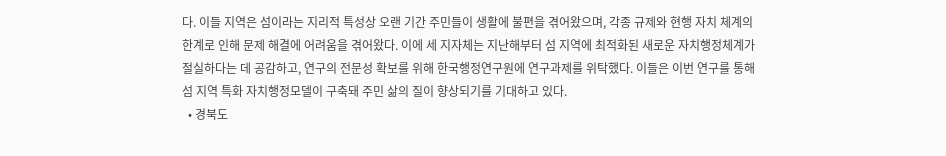다. 이들 지역은 섬이라는 지리적 특성상 오랜 기간 주민들이 생활에 불편을 겪어왔으며, 각종 규제와 현행 자치 체계의 한계로 인해 문제 해결에 어려움을 겪어왔다. 이에 세 지자체는 지난해부터 섬 지역에 최적화된 새로운 자치행정체계가 절실하다는 데 공감하고, 연구의 전문성 확보를 위해 한국행정연구원에 연구과제를 위탁했다. 이들은 이번 연구를 통해 섬 지역 특화 자치행정모델이 구축돼 주민 삶의 질이 향상되기를 기대하고 있다.
  • 경북도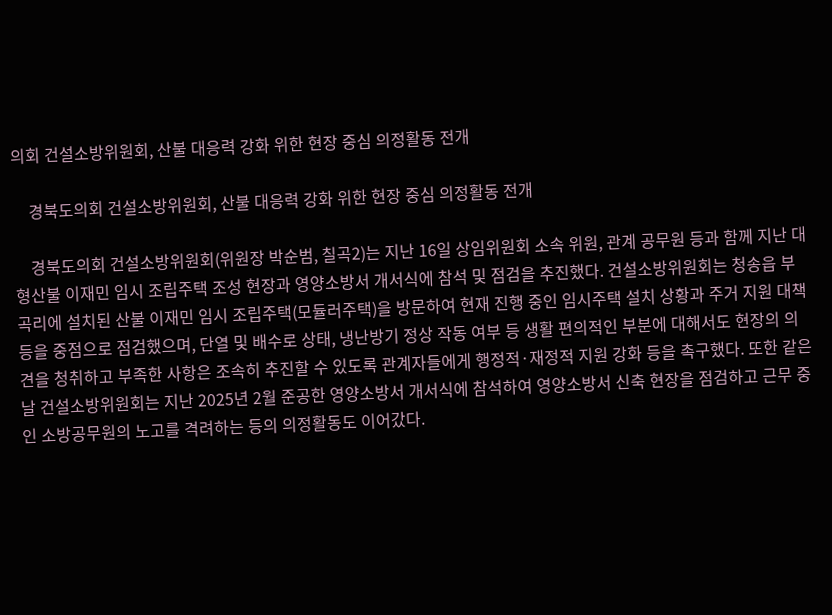의회 건설소방위원회, 산불 대응력 강화 위한 현장 중심 의정활동 전개

    경북도의회 건설소방위원회, 산불 대응력 강화 위한 현장 중심 의정활동 전개

    경북도의회 건설소방위원회(위원장 박순범, 칠곡2)는 지난 16일 상임위원회 소속 위원, 관계 공무원 등과 함께 지난 대형산불 이재민 임시 조립주택 조성 현장과 영양소방서 개서식에 참석 및 점검을 추진했다. 건설소방위원회는 청송읍 부곡리에 설치된 산불 이재민 임시 조립주택(모듈러주택)을 방문하여 현재 진행 중인 임시주택 설치 상황과 주거 지원 대책 등을 중점으로 점검했으며, 단열 및 배수로 상태, 냉난방기 정상 작동 여부 등 생활 편의적인 부분에 대해서도 현장의 의견을 청취하고 부족한 사항은 조속히 추진할 수 있도록 관계자들에게 행정적·재정적 지원 강화 등을 촉구했다. 또한 같은 날 건설소방위원회는 지난 2025년 2월 준공한 영양소방서 개서식에 참석하여 영양소방서 신축 현장을 점검하고 근무 중인 소방공무원의 노고를 격려하는 등의 의정활동도 이어갔다.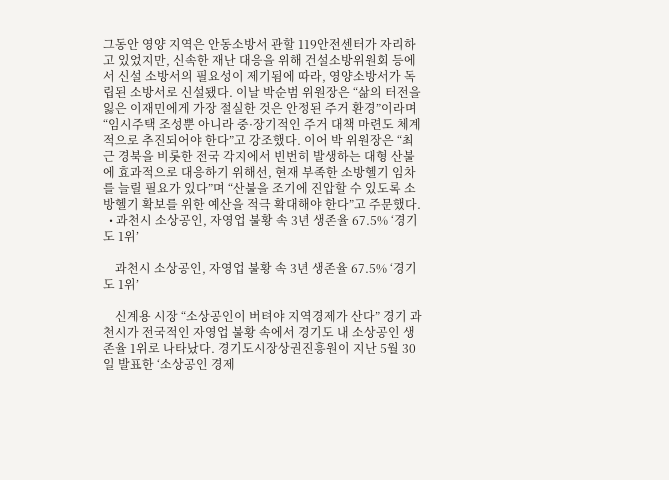그동안 영양 지역은 안동소방서 관할 119안전센터가 자리하고 있었지만, 신속한 재난 대응을 위해 건설소방위원회 등에서 신설 소방서의 필요성이 제기됨에 따라, 영양소방서가 독립된 소방서로 신설됐다. 이날 박순범 위원장은 “삶의 터전을 잃은 이재민에게 가장 절실한 것은 안정된 주거 환경”이라며 “임시주택 조성뿐 아니라 중·장기적인 주거 대책 마련도 체계적으로 추진되어야 한다”고 강조했다. 이어 박 위원장은 “최근 경북을 비롯한 전국 각지에서 빈번히 발생하는 대형 산불에 효과적으로 대응하기 위해선, 현재 부족한 소방헬기 임차를 늘릴 필요가 있다”며 “산불을 조기에 진압할 수 있도록 소방헬기 확보를 위한 예산을 적극 확대해야 한다”고 주문했다.
  • 과천시 소상공인, 자영업 불황 속 3년 생존율 67.5% ‘경기도 1위’

    과천시 소상공인, 자영업 불황 속 3년 생존율 67.5% ‘경기도 1위’

    신계용 시장 “소상공인이 버텨야 지역경제가 산다” 경기 과천시가 전국적인 자영업 불황 속에서 경기도 내 소상공인 생존율 1위로 나타났다. 경기도시장상권진흥원이 지난 5월 30일 발표한 ‘소상공인 경제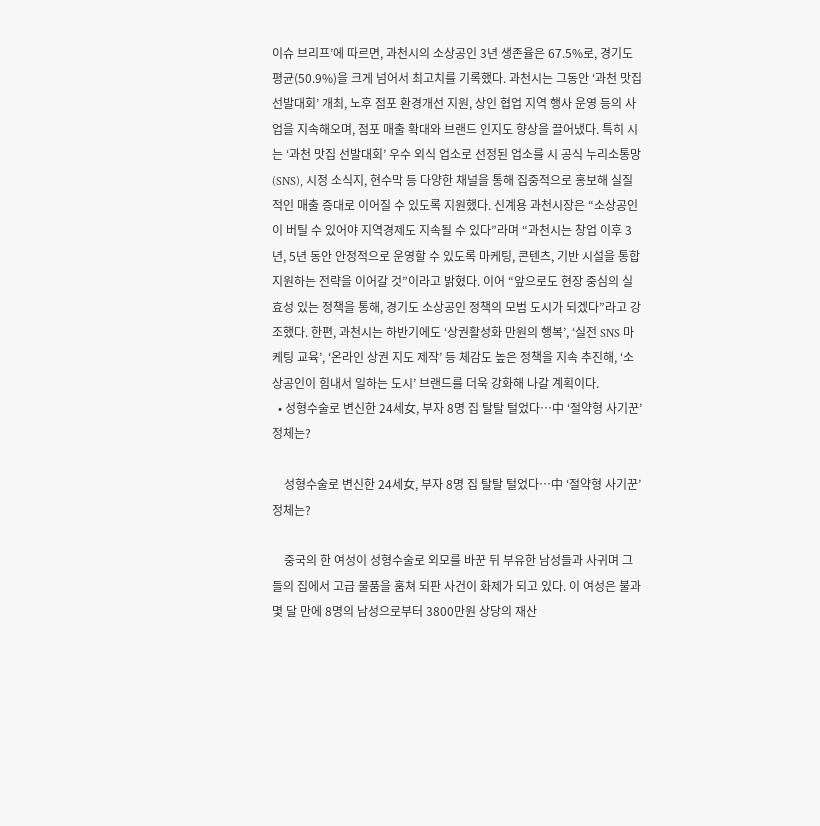이슈 브리프’에 따르면, 과천시의 소상공인 3년 생존율은 67.5%로, 경기도 평균(50.9%)을 크게 넘어서 최고치를 기록했다. 과천시는 그동안 ‘과천 맛집 선발대회’ 개최, 노후 점포 환경개선 지원, 상인 협업 지역 행사 운영 등의 사업을 지속해오며, 점포 매출 확대와 브랜드 인지도 향상을 끌어냈다. 특히 시는 ‘과천 맛집 선발대회’ 우수 외식 업소로 선정된 업소를 시 공식 누리소통망(SNS), 시정 소식지, 현수막 등 다양한 채널을 통해 집중적으로 홍보해 실질적인 매출 증대로 이어질 수 있도록 지원했다. 신계용 과천시장은 “소상공인이 버틸 수 있어야 지역경제도 지속될 수 있다”라며 “과천시는 창업 이후 3년, 5년 동안 안정적으로 운영할 수 있도록 마케팅, 콘텐츠, 기반 시설을 통합 지원하는 전략을 이어갈 것”이라고 밝혔다. 이어 “앞으로도 현장 중심의 실효성 있는 정책을 통해, 경기도 소상공인 정책의 모범 도시가 되겠다”라고 강조했다. 한편, 과천시는 하반기에도 ‘상권활성화 만원의 행복’, ‘실전 SNS 마케팅 교육’, ‘온라인 상권 지도 제작’ 등 체감도 높은 정책을 지속 추진해, ‘소상공인이 힘내서 일하는 도시’ 브랜드를 더욱 강화해 나갈 계획이다.
  • 성형수술로 변신한 24세女, 부자 8명 집 탈탈 털었다…中 ‘절약형 사기꾼’ 정체는?

    성형수술로 변신한 24세女, 부자 8명 집 탈탈 털었다…中 ‘절약형 사기꾼’ 정체는?

    중국의 한 여성이 성형수술로 외모를 바꾼 뒤 부유한 남성들과 사귀며 그들의 집에서 고급 물품을 훔쳐 되판 사건이 화제가 되고 있다. 이 여성은 불과 몇 달 만에 8명의 남성으로부터 3800만원 상당의 재산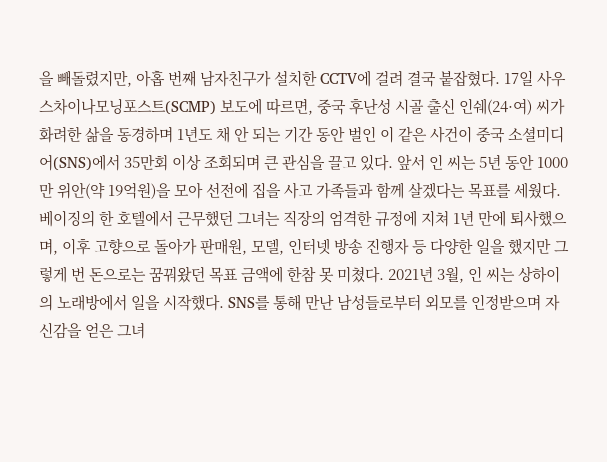을 빼돌렸지만, 아홉 번째 남자친구가 설치한 CCTV에 걸려 결국 붙잡혔다. 17일 사우스차이나모닝포스트(SCMP) 보도에 따르면, 중국 후난성 시골 출신 인쉐(24·여) 씨가 화려한 삶을 동경하며 1년도 채 안 되는 기간 동안 벌인 이 같은 사건이 중국 소셜미디어(SNS)에서 35만회 이상 조회되며 큰 관심을 끌고 있다. 앞서 인 씨는 5년 동안 1000만 위안(약 19억원)을 모아 선전에 집을 사고 가족들과 함께 살겠다는 목표를 세웠다. 베이징의 한 호텔에서 근무했던 그녀는 직장의 엄격한 규정에 지쳐 1년 만에 퇴사했으며, 이후 고향으로 돌아가 판매원, 모델, 인터넷 방송 진행자 등 다양한 일을 했지만 그렇게 번 돈으로는 꿈꿔왔던 목표 금액에 한참 못 미쳤다. 2021년 3월, 인 씨는 상하이의 노래방에서 일을 시작했다. SNS를 통해 만난 남성들로부터 외모를 인정받으며 자신감을 얻은 그녀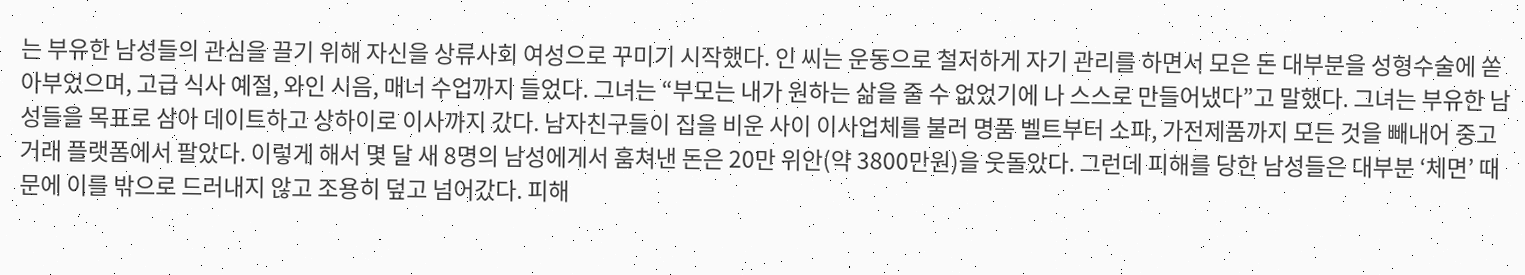는 부유한 남성들의 관심을 끌기 위해 자신을 상류사회 여성으로 꾸미기 시작했다. 인 씨는 운동으로 철저하게 자기 관리를 하면서 모은 돈 대부분을 성형수술에 쏟아부었으며, 고급 식사 예절, 와인 시음, 매너 수업까지 들었다. 그녀는 “부모는 내가 원하는 삶을 줄 수 없었기에 나 스스로 만들어냈다”고 말했다. 그녀는 부유한 남성들을 목표로 삼아 데이트하고 상하이로 이사까지 갔다. 남자친구들이 집을 비운 사이 이사업체를 불러 명품 벨트부터 소파, 가전제품까지 모든 것을 빼내어 중고 거래 플랫폼에서 팔았다. 이렇게 해서 몇 달 새 8명의 남성에게서 훔쳐낸 돈은 20만 위안(약 3800만원)을 웃돌았다. 그런데 피해를 당한 남성들은 대부분 ‘체면’ 때문에 이를 밖으로 드러내지 않고 조용히 덮고 넘어갔다. 피해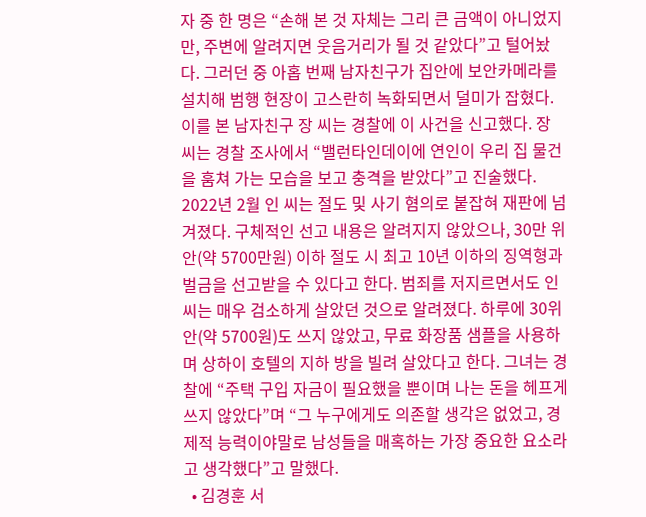자 중 한 명은 “손해 본 것 자체는 그리 큰 금액이 아니었지만, 주변에 알려지면 웃음거리가 될 것 같았다”고 털어놨다. 그러던 중 아홉 번째 남자친구가 집안에 보안카메라를 설치해 범행 현장이 고스란히 녹화되면서 덜미가 잡혔다. 이를 본 남자친구 장 씨는 경찰에 이 사건을 신고했다. 장 씨는 경찰 조사에서 “밸런타인데이에 연인이 우리 집 물건을 훔쳐 가는 모습을 보고 충격을 받았다”고 진술했다. 2022년 2월 인 씨는 절도 및 사기 혐의로 붙잡혀 재판에 넘겨졌다. 구체적인 선고 내용은 알려지지 않았으나, 30만 위안(약 5700만원) 이하 절도 시 최고 10년 이하의 징역형과 벌금을 선고받을 수 있다고 한다. 범죄를 저지르면서도 인 씨는 매우 검소하게 살았던 것으로 알려졌다. 하루에 30위안(약 5700원)도 쓰지 않았고, 무료 화장품 샘플을 사용하며 상하이 호텔의 지하 방을 빌려 살았다고 한다. 그녀는 경찰에 “주택 구입 자금이 필요했을 뿐이며 나는 돈을 헤프게 쓰지 않았다”며 “그 누구에게도 의존할 생각은 없었고, 경제적 능력이야말로 남성들을 매혹하는 가장 중요한 요소라고 생각했다”고 말했다.
  • 김경훈 서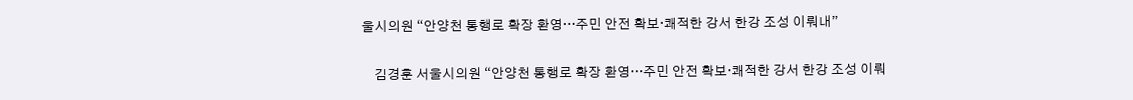울시의원 “안양천 통행로 확장 환영…주민 안전 확보·쾌적한 강서 한강 조성 이뤄내”

    김경훈 서울시의원 “안양천 통행로 확장 환영…주민 안전 확보·쾌적한 강서 한강 조성 이뤄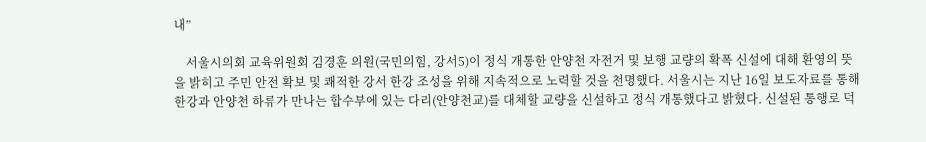내”

    서울시의회 교육위원회 김경훈 의원(국민의힘, 강서5)이 정식 개통한 안양천 자전거 및 보행 교량의 확폭 신설에 대해 환영의 뜻을 밝히고 주민 안전 확보 및 쾌적한 강서 한강 조성을 위해 지속적으로 노력할 것을 천명했다. 서울시는 지난 16일 보도자료를 통해 한강과 안양천 하류가 만나는 합수부에 있는 다리(안양천교)를 대체할 교량을 신설하고 정식 개통했다고 밝혔다. 신설된 통행로 덕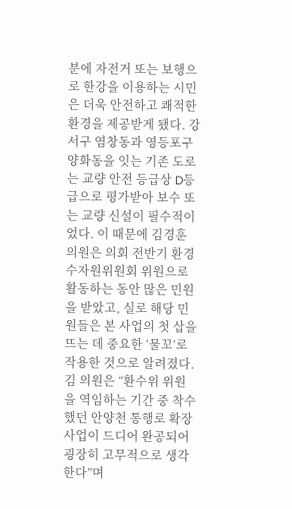분에 자전거 또는 보행으로 한강을 이용하는 시민은 더욱 안전하고 쾌적한 환경을 제공받게 됐다. 강서구 염창동과 영등포구 양화동을 잇는 기존 도로는 교량 안전 등급상 D등급으로 평가받아 보수 또는 교량 신설이 필수적이었다. 이 때문에 김경훈 의원은 의회 전반기 환경수자원위원회 위원으로 활동하는 동안 많은 민원을 받았고, 실로 해당 민원들은 본 사업의 첫 삽을 뜨는 데 중요한 ‘물꼬’로 작용한 것으로 알려졌다. 김 의원은 “환수위 위원을 역임하는 기간 중 착수했던 안양천 통행로 확장 사업이 드디어 완공되어 굉장히 고무적으로 생각한다”며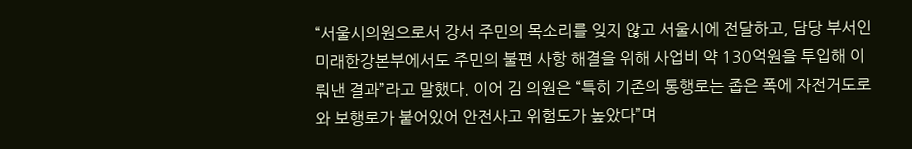“서울시의원으로서 강서 주민의 목소리를 잊지 않고 서울시에 전달하고, 담당 부서인 미래한강본부에서도 주민의 불편 사항 해결을 위해 사업비 약 130억원을 투입해 이뤄낸 결과”라고 말했다. 이어 김 의원은 “특히 기존의 통행로는 좁은 폭에 자전거도로와 보행로가 붙어있어 안전사고 위험도가 높았다”며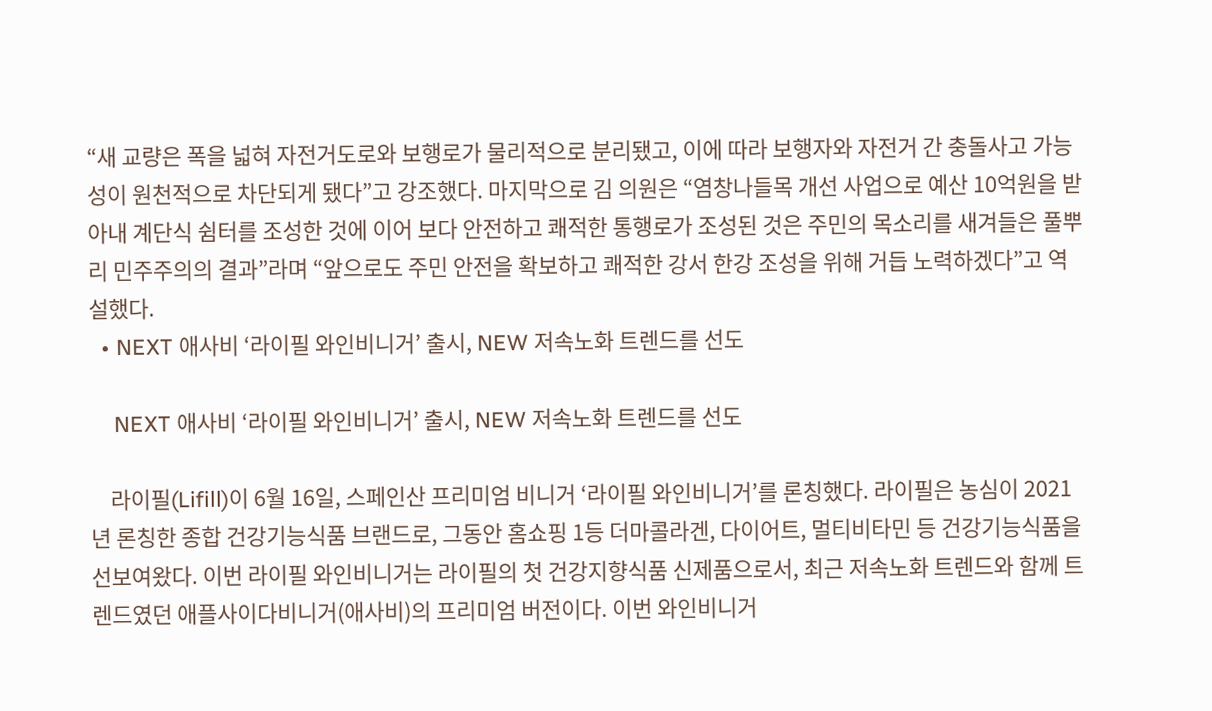“새 교량은 폭을 넓혀 자전거도로와 보행로가 물리적으로 분리됐고, 이에 따라 보행자와 자전거 간 충돌사고 가능성이 원천적으로 차단되게 됐다”고 강조했다. 마지막으로 김 의원은 “염창나들목 개선 사업으로 예산 10억원을 받아내 계단식 쉼터를 조성한 것에 이어 보다 안전하고 쾌적한 통행로가 조성된 것은 주민의 목소리를 새겨들은 풀뿌리 민주주의의 결과”라며 “앞으로도 주민 안전을 확보하고 쾌적한 강서 한강 조성을 위해 거듭 노력하겠다”고 역설했다.
  • NEXT 애사비 ‘라이필 와인비니거’ 출시, NEW 저속노화 트렌드를 선도

    NEXT 애사비 ‘라이필 와인비니거’ 출시, NEW 저속노화 트렌드를 선도

    라이필(Lifill)이 6월 16일, 스페인산 프리미엄 비니거 ‘라이필 와인비니거’를 론칭했다. 라이필은 농심이 2021년 론칭한 종합 건강기능식품 브랜드로, 그동안 홈쇼핑 1등 더마콜라겐, 다이어트, 멀티비타민 등 건강기능식품을 선보여왔다. 이번 라이필 와인비니거는 라이필의 첫 건강지향식품 신제품으로서, 최근 저속노화 트렌드와 함께 트렌드였던 애플사이다비니거(애사비)의 프리미엄 버전이다. 이번 와인비니거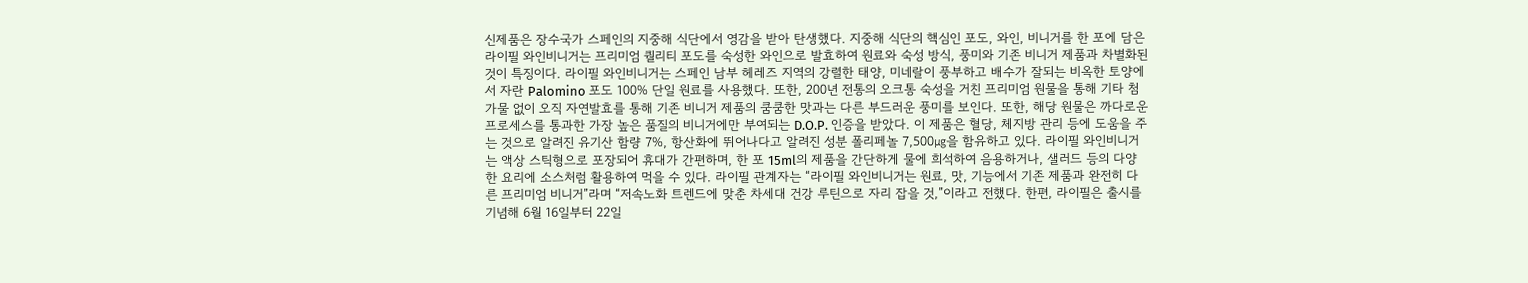신제품은 장수국가 스페인의 지중해 식단에서 영감을 받아 탄생했다. 지중해 식단의 핵심인 포도, 와인, 비니거를 한 포에 담은 라이필 와인비니거는 프리미엄 퀄리티 포도를 숙성한 와인으로 발효하여 원료와 숙성 방식, 풍미와 기존 비니거 제품과 차별화된 것이 특징이다. 라이필 와인비니거는 스페인 남부 헤레즈 지역의 강렬한 태양, 미네랄이 풍부하고 배수가 잘되는 비옥한 토양에서 자란 Palomino 포도 100% 단일 원료를 사용했다. 또한, 200년 전통의 오크통 숙성을 거친 프리미엄 원물을 통해 기타 첨가물 없이 오직 자연발효를 통해 기존 비니거 제품의 쿰쿰한 맛과는 다른 부드러운 풍미를 보인다. 또한, 해당 원물은 까다로운 프로세스를 통과한 가장 높은 품질의 비니거에만 부여되는 D.O.P. 인증을 받았다. 이 제품은 혈당, 체지방 관리 등에 도움을 주는 것으로 알려진 유기산 함량 7%, 항산화에 뛰어나다고 알려진 성분 폴리페놀 7,500㎍을 함유하고 있다. 라이필 와인비니거는 액상 스틱형으로 포장되어 휴대가 간편하며, 한 포 15ml의 제품을 간단하게 물에 희석하여 음용하거나, 샐러드 등의 다양한 요리에 소스처럼 활용하여 먹을 수 있다. 라이필 관계자는 “라이필 와인비니거는 원료, 맛, 기능에서 기존 제품과 완전히 다른 프리미엄 비니거”라며 “저속노화 트렌드에 맞춘 차세대 건강 루틴으로 자리 잡을 것,”이라고 전했다. 한편, 라이필은 출시를 기념해 6월 16일부터 22일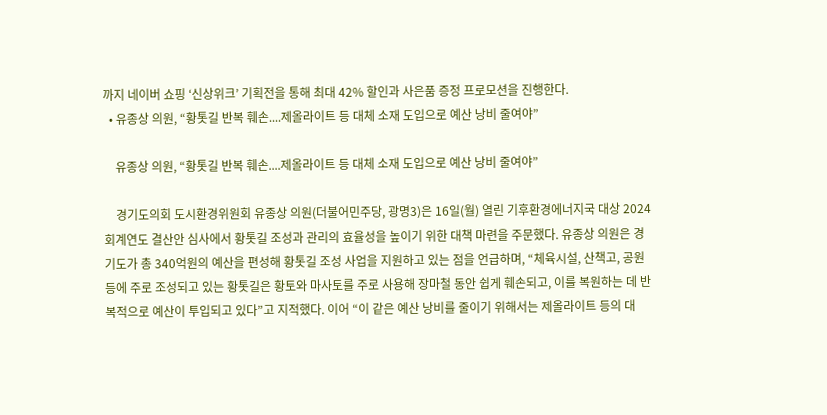까지 네이버 쇼핑 ‘신상위크’ 기획전을 통해 최대 42% 할인과 사은품 증정 프로모션을 진행한다.
  • 유종상 의원, “황톳길 반복 훼손....제올라이트 등 대체 소재 도입으로 예산 낭비 줄여야”

    유종상 의원, “황톳길 반복 훼손....제올라이트 등 대체 소재 도입으로 예산 낭비 줄여야”

    경기도의회 도시환경위원회 유종상 의원(더불어민주당, 광명3)은 16일(월) 열린 기후환경에너지국 대상 2024 회계연도 결산안 심사에서 황톳길 조성과 관리의 효율성을 높이기 위한 대책 마련을 주문했다. 유종상 의원은 경기도가 총 340억원의 예산을 편성해 황톳길 조성 사업을 지원하고 있는 점을 언급하며, “체육시설, 산책고, 공원 등에 주로 조성되고 있는 황톳길은 황토와 마사토를 주로 사용해 장마철 동안 쉽게 훼손되고, 이를 복원하는 데 반복적으로 예산이 투입되고 있다”고 지적했다. 이어 “이 같은 예산 낭비를 줄이기 위해서는 제올라이트 등의 대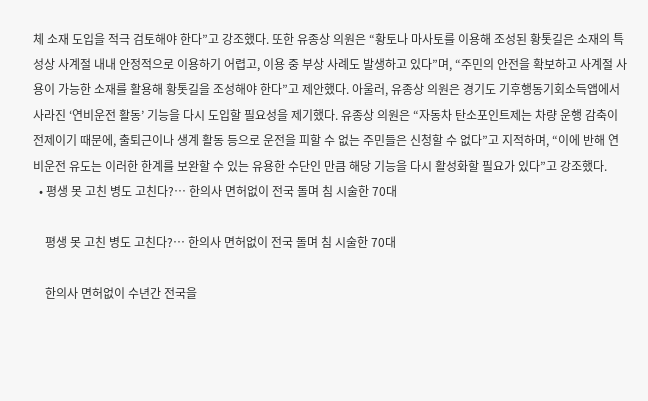체 소재 도입을 적극 검토해야 한다”고 강조했다. 또한 유종상 의원은 “황토나 마사토를 이용해 조성된 황톳길은 소재의 특성상 사계절 내내 안정적으로 이용하기 어렵고, 이용 중 부상 사례도 발생하고 있다”며, “주민의 안전을 확보하고 사계절 사용이 가능한 소재를 활용해 황톳길을 조성해야 한다”고 제안했다. 아울러, 유종상 의원은 경기도 기후행동기회소득앱에서 사라진 ‘연비운전 활동’ 기능을 다시 도입할 필요성을 제기했다. 유종상 의원은 “자동차 탄소포인트제는 차량 운행 감축이 전제이기 때문에, 출퇴근이나 생계 활동 등으로 운전을 피할 수 없는 주민들은 신청할 수 없다”고 지적하며, “이에 반해 연비운전 유도는 이러한 한계를 보완할 수 있는 유용한 수단인 만큼 해당 기능을 다시 활성화할 필요가 있다”고 강조했다.
  • 평생 못 고친 병도 고친다?… 한의사 면허없이 전국 돌며 침 시술한 70대

    평생 못 고친 병도 고친다?… 한의사 면허없이 전국 돌며 침 시술한 70대

    한의사 면허없이 수년간 전국을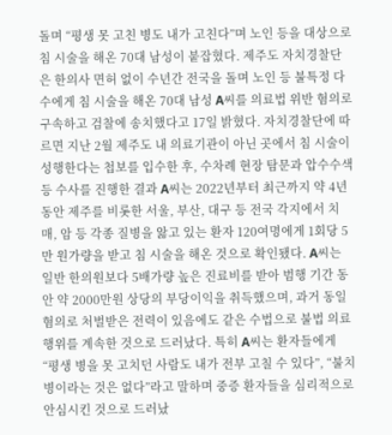돌며 “평생 못 고친 병도 내가 고친다”며 노인 등을 대상으로 침 시술을 해온 70대 남성이 붙잡혔다. 제주도 자치경찰단은 한의사 면허 없이 수년간 전국을 돌며 노인 등 불특정 다수에게 침 시술을 해온 70대 남성 A씨를 의료법 위반 혐의로 구속하고 검찰에 송치했다고 17일 밝혔다. 자치경찰단에 따르면 지난 2월 제주도 내 의료기관이 아닌 곳에서 침 시술이 성행한다는 첩보를 입수한 후, 수차례 현장 탐문과 압수수색 등 수사를 진행한 결과 A씨는 2022년부터 최근까지 약 4년 동안 제주를 비롯한 서울, 부산, 대구 등 전국 각지에서 치매, 암 등 각종 질병을 앓고 있는 환자 120여명에게 1회당 5만 원가량을 받고 침 시술을 해온 것으로 확인됐다. A씨는 일반 한의원보다 5배가량 높은 진료비를 받아 범행 기간 동안 약 2000만원 상당의 부당이익을 취득했으며, 과거 동일 혐의로 처벌받은 전력이 있음에도 같은 수법으로 불법 의료행위를 계속한 것으로 드러났다. 특히 A씨는 환자들에게 “평생 병을 못 고치던 사람도 내가 전부 고칠 수 있다”, “불치병이라는 것은 없다”라고 말하며 중증 환자들을 심리적으로 안심시킨 것으로 드러났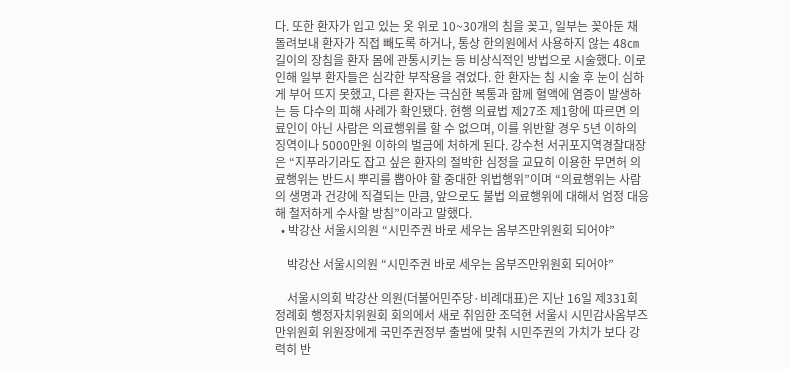다. 또한 환자가 입고 있는 옷 위로 10~30개의 침을 꽂고, 일부는 꽂아둔 채 돌려보내 환자가 직접 빼도록 하거나, 통상 한의원에서 사용하지 않는 48㎝ 길이의 장침을 환자 몸에 관통시키는 등 비상식적인 방법으로 시술했다. 이로 인해 일부 환자들은 심각한 부작용을 겪었다. 한 환자는 침 시술 후 눈이 심하게 부어 뜨지 못했고, 다른 환자는 극심한 복통과 함께 혈액에 염증이 발생하는 등 다수의 피해 사례가 확인됐다. 현행 의료법 제27조 제1항에 따르면 의료인이 아닌 사람은 의료행위를 할 수 없으며, 이를 위반할 경우 5년 이하의 징역이나 5000만원 이하의 벌금에 처하게 된다. 강수천 서귀포지역경찰대장은 “지푸라기라도 잡고 싶은 환자의 절박한 심정을 교묘히 이용한 무면허 의료행위는 반드시 뿌리를 뽑아야 할 중대한 위법행위”이며 “의료행위는 사람의 생명과 건강에 직결되는 만큼, 앞으로도 불법 의료행위에 대해서 엄정 대응해 철저하게 수사할 방침”이라고 말했다.
  • 박강산 서울시의원 “시민주권 바로 세우는 옴부즈만위원회 되어야”

    박강산 서울시의원 “시민주권 바로 세우는 옴부즈만위원회 되어야”

    서울시의회 박강산 의원(더불어민주당·비례대표)은 지난 16일 제331회 정례회 행정자치위원회 회의에서 새로 취임한 조덕현 서울시 시민감사옴부즈만위원회 위원장에게 국민주권정부 출범에 맞춰 시민주권의 가치가 보다 강력히 반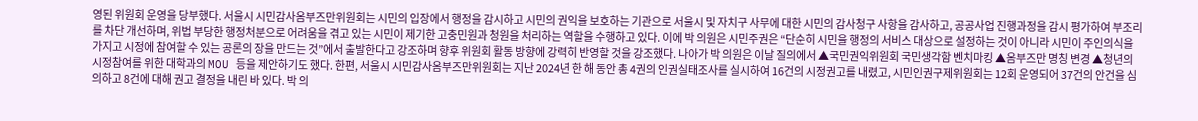영된 위원회 운영을 당부했다. 서울시 시민감사옴부즈만위원회는 시민의 입장에서 행정을 감시하고 시민의 권익을 보호하는 기관으로 서울시 및 자치구 사무에 대한 시민의 감사청구 사항을 감사하고, 공공사업 진행과정을 감시 평가하여 부조리를 차단 개선하며, 위법 부당한 행정처분으로 어려움을 겪고 있는 시민이 제기한 고충민원과 청원을 처리하는 역할을 수행하고 있다. 이에 박 의원은 시민주권은 “단순히 시민을 행정의 서비스 대상으로 설정하는 것이 아니라 시민이 주인의식을 가지고 시정에 참여할 수 있는 공론의 장을 만드는 것”에서 출발한다고 강조하며 향후 위원회 활동 방향에 강력히 반영할 것을 강조했다. 나아가 박 의원은 이날 질의에서 ▲국민권익위원회 국민생각함 벤치마킹 ▲옴부즈만 명칭 변경 ▲청년의 시정참여를 위한 대학과의 MOU 등을 제안하기도 했다. 한편, 서울시 시민감사옴부즈만위원회는 지난 2024년 한 해 동안 총 4권의 인권실태조사를 실시하여 16건의 시정권고를 내렸고, 시민인권구제위원회는 12회 운영되어 37건의 안건을 심의하고 8건에 대해 권고 결정을 내린 바 있다. 박 의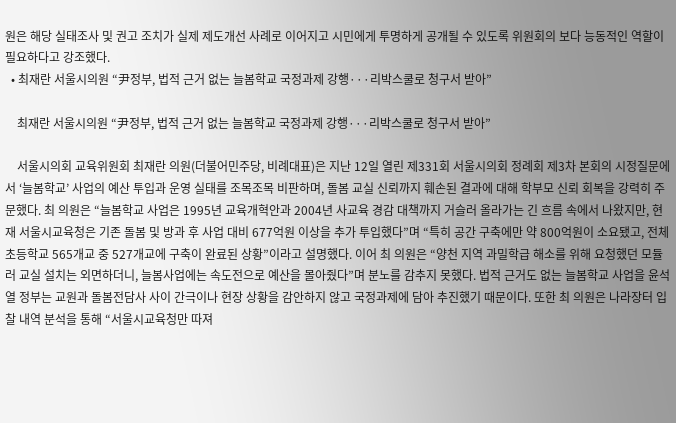원은 해당 실태조사 및 권고 조치가 실제 제도개선 사례로 이어지고 시민에게 투명하게 공개될 수 있도록 위원회의 보다 능동적인 역할이 필요하다고 강조했다.
  • 최재란 서울시의원 “尹정부, 법적 근거 없는 늘봄학교 국정과제 강행···리박스쿨로 청구서 받아”

    최재란 서울시의원 “尹정부, 법적 근거 없는 늘봄학교 국정과제 강행···리박스쿨로 청구서 받아”

    서울시의회 교육위원회 최재란 의원(더불어민주당, 비례대표)은 지난 12일 열린 제331회 서울시의회 정례회 제3차 본회의 시정질문에서 ‘늘봄학교’ 사업의 예산 투입과 운영 실태를 조목조목 비판하며, 돌봄 교실 신뢰까지 훼손된 결과에 대해 학부모 신뢰 회복을 강력히 주문했다. 최 의원은 “늘봄학교 사업은 1995년 교육개혁안과 2004년 사교육 경감 대책까지 거슬러 올라가는 긴 흐름 속에서 나왔지만, 현재 서울시교육청은 기존 돌봄 및 방과 후 사업 대비 677억원 이상을 추가 투입했다”며 “특히 공간 구축에만 약 800억원이 소요됐고, 전체 초등학교 565개교 중 527개교에 구축이 완료된 상황”이라고 설명했다. 이어 최 의원은 “양천 지역 과밀학급 해소를 위해 요청했던 모듈러 교실 설치는 외면하더니, 늘봄사업에는 속도전으로 예산을 몰아줬다”며 분노를 감추지 못했다. 법적 근거도 없는 늘봄학교 사업을 윤석열 정부는 교원과 돌봄전담사 사이 간극이나 현장 상황을 감안하지 않고 국정과제에 담아 추진했기 때문이다. 또한 최 의원은 나라장터 입찰 내역 분석을 통해 “서울시교육청만 따져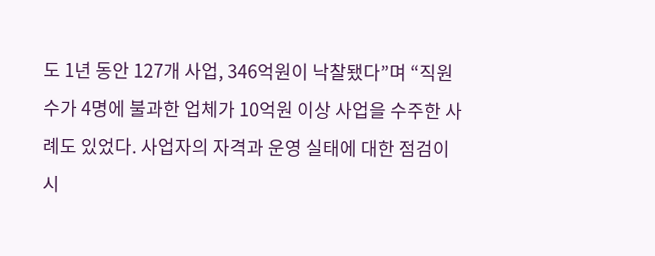도 1년 동안 127개 사업, 346억원이 낙찰됐다”며 “직원 수가 4명에 불과한 업체가 10억원 이상 사업을 수주한 사례도 있었다. 사업자의 자격과 운영 실태에 대한 점검이 시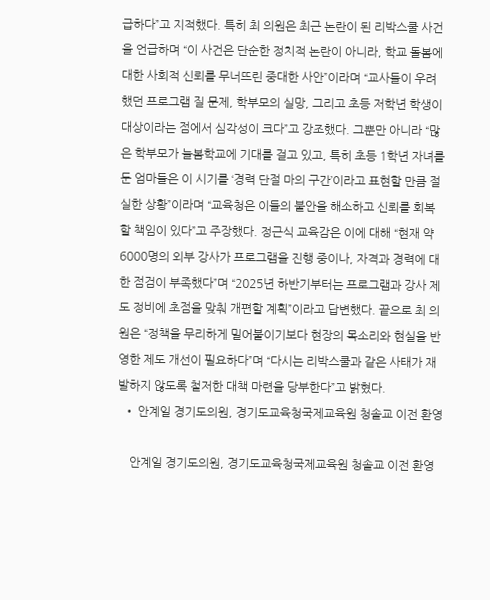급하다”고 지적했다. 특히 최 의원은 최근 논란이 된 리박스쿨 사건을 언급하며 “이 사건은 단순한 정치적 논란이 아니라, 학교 돌봄에 대한 사회적 신뢰를 무너뜨린 중대한 사안”이라며 “교사들이 우려했던 프로그램 질 문제, 학부모의 실망, 그리고 초등 저학년 학생이 대상이라는 점에서 심각성이 크다”고 강조했다. 그뿐만 아니라 “많은 학부모가 늘봄학교에 기대를 걸고 있고, 특히 초등 1학년 자녀를 둔 엄마들은 이 시기를 ‘경력 단절 마의 구간’이라고 표현할 만큼 절실한 상황”이라며 “교육청은 이들의 불안을 해소하고 신뢰를 회복할 책임이 있다”고 주장했다. 정근식 교육감은 이에 대해 “현재 약 6000명의 외부 강사가 프로그램을 진행 중이나, 자격과 경력에 대한 점검이 부족했다”며 “2025년 하반기부터는 프로그램과 강사 제도 정비에 초점을 맞춰 개편할 계획”이라고 답변했다. 끝으로 최 의원은 “정책을 무리하게 밀어붙이기보다 현장의 목소리와 현실을 반영한 제도 개선이 필요하다”며 “다시는 리박스쿨과 같은 사태가 재발하지 않도록 철저한 대책 마련을 당부한다”고 밝혔다.
  • 안계일 경기도의원, 경기도교육청국제교육원 청솔교 이전 환영

    안계일 경기도의원, 경기도교육청국제교육원 청솔교 이전 환영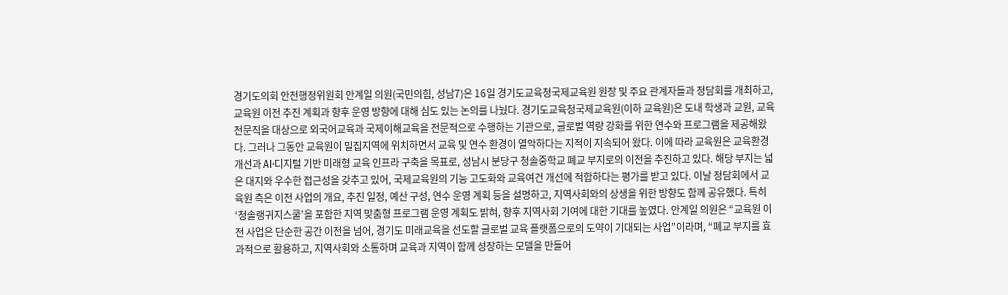경기도의회 안전행정위원회 안계일 의원(국민의힘, 성남7)은 16일 경기도교육청국제교육원 원장 및 주요 관계자들과 정담회를 개최하고, 교육원 이전 추진 계획과 향후 운영 방향에 대해 심도 있는 논의를 나눴다. 경기도교육청국제교육원(이하 교육원)은 도내 학생과 교원, 교육전문직을 대상으로 외국어교육과 국제이해교육을 전문적으로 수행하는 기관으로, 글로벌 역량 강화를 위한 연수와 프로그램을 제공해왔다. 그러나 그동안 교육원이 밀집지역에 위치하면서 교육 및 연수 환경이 열악하다는 지적이 지속되어 왔다. 이에 따라 교육원은 교육환경 개선과 AI·디지털 기반 미래형 교육 인프라 구축을 목표로, 성남시 분당구 청솔중학교 폐교 부지로의 이전을 추진하고 있다. 해당 부지는 넓은 대지와 우수한 접근성을 갖추고 있어, 국제교육원의 기능 고도화와 교육여건 개선에 적합하다는 평가를 받고 있다. 이날 정담회에서 교육원 측은 이전 사업의 개요, 추진 일정, 예산 구성, 연수 운영 계획 등을 설명하고, 지역사회와의 상생을 위한 방향도 함께 공유했다. 특히 ‘청솔랭귀지스쿨’을 포함한 지역 맞춤형 프로그램 운영 계획도 밝혀, 향후 지역사회 기여에 대한 기대를 높였다. 안계일 의원은 “교육원 이전 사업은 단순한 공간 이전을 넘어, 경기도 미래교육을 선도할 글로벌 교육 플랫폼으로의 도약이 기대되는 사업”이라며, “폐교 부지를 효과적으로 활용하고, 지역사회와 소통하며 교육과 지역이 함께 성장하는 모델을 만들어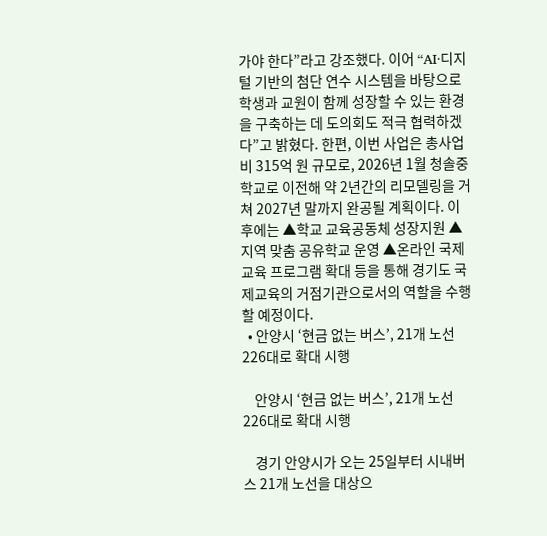가야 한다”라고 강조했다. 이어 “AI·디지털 기반의 첨단 연수 시스템을 바탕으로 학생과 교원이 함께 성장할 수 있는 환경을 구축하는 데 도의회도 적극 협력하겠다”고 밝혔다. 한편, 이번 사업은 총사업비 315억 원 규모로, 2026년 1월 청솔중학교로 이전해 약 2년간의 리모델링을 거쳐 2027년 말까지 완공될 계획이다. 이후에는 ▲학교 교육공동체 성장지원 ▲지역 맞춤 공유학교 운영 ▲온라인 국제교육 프로그램 확대 등을 통해 경기도 국제교육의 거점기관으로서의 역할을 수행할 예정이다.
  • 안양시 ‘현금 없는 버스’, 21개 노선 226대로 확대 시행

    안양시 ‘현금 없는 버스’, 21개 노선 226대로 확대 시행

    경기 안양시가 오는 25일부터 시내버스 21개 노선을 대상으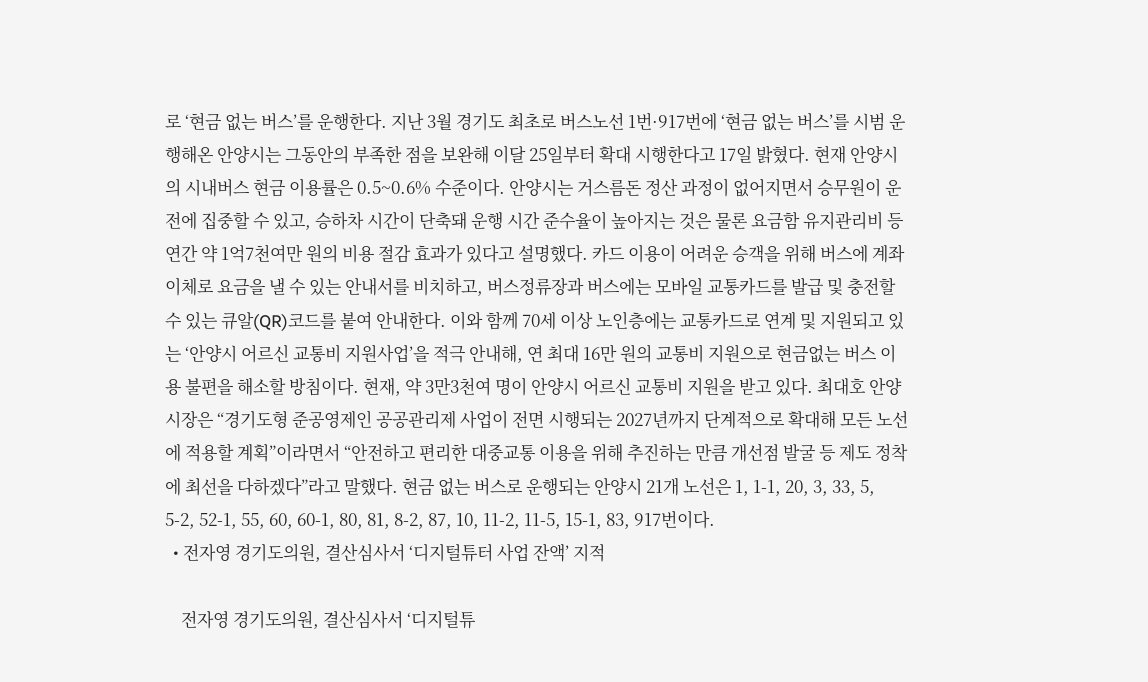로 ‘현금 없는 버스’를 운행한다. 지난 3월 경기도 최초로 버스노선 1번·917번에 ‘현금 없는 버스’를 시범 운행해온 안양시는 그동안의 부족한 점을 보완해 이달 25일부터 확대 시행한다고 17일 밝혔다. 현재 안양시의 시내버스 현금 이용률은 0.5~0.6% 수준이다. 안양시는 거스름돈 정산 과정이 없어지면서 승무원이 운전에 집중할 수 있고, 승하차 시간이 단축돼 운행 시간 준수율이 높아지는 것은 물론 요금함 유지관리비 등 연간 약 1억7천여만 원의 비용 절감 효과가 있다고 설명했다. 카드 이용이 어려운 승객을 위해 버스에 계좌이체로 요금을 낼 수 있는 안내서를 비치하고, 버스정류장과 버스에는 모바일 교통카드를 발급 및 충전할 수 있는 큐알(QR)코드를 붙여 안내한다. 이와 함께 70세 이상 노인층에는 교통카드로 연계 및 지원되고 있는 ‘안양시 어르신 교통비 지원사업’을 적극 안내해, 연 최대 16만 원의 교통비 지원으로 현금없는 버스 이용 불편을 해소할 방침이다. 현재, 약 3만3천여 명이 안양시 어르신 교통비 지원을 받고 있다. 최대호 안양시장은 “경기도형 준공영제인 공공관리제 사업이 전면 시행되는 2027년까지 단계적으로 확대해 모든 노선에 적용할 계획”이라면서 “안전하고 편리한 대중교통 이용을 위해 추진하는 만큼 개선점 발굴 등 제도 정착에 최선을 다하겠다”라고 말했다. 현금 없는 버스로 운행되는 안양시 21개 노선은 1, 1-1, 20, 3, 33, 5, 5-2, 52-1, 55, 60, 60-1, 80, 81, 8-2, 87, 10, 11-2, 11-5, 15-1, 83, 917번이다.
  • 전자영 경기도의원, 결산심사서 ‘디지털튜터 사업 잔액’ 지적

    전자영 경기도의원, 결산심사서 ‘디지털튜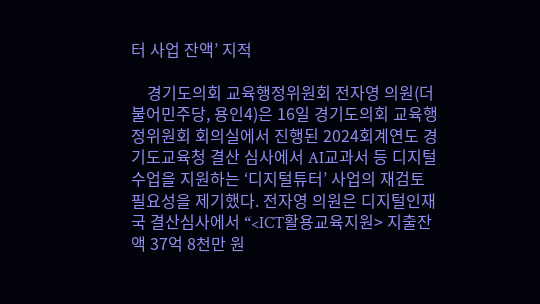터 사업 잔액’ 지적

    경기도의회 교육행정위원회 전자영 의원(더불어민주당, 용인4)은 16일 경기도의회 교육행정위원회 회의실에서 진행된 2024회계연도 경기도교육청 결산 심사에서 AI교과서 등 디지털 수업을 지원하는 ‘디지털튜터’ 사업의 재검토 필요성을 제기했다. 전자영 의원은 디지털인재국 결산심사에서 “<ICT활용교육지원> 지출잔액 37억 8천만 원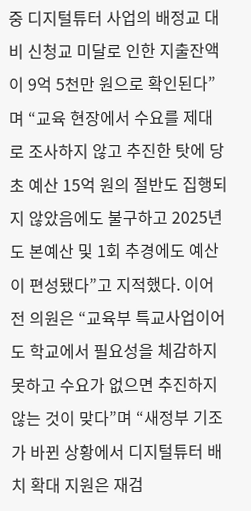중 디지털튜터 사업의 배정교 대비 신청교 미달로 인한 지출잔액이 9억 5천만 원으로 확인된다”며 “교육 현장에서 수요를 제대로 조사하지 않고 추진한 탓에 당초 예산 15억 원의 절반도 집행되지 않았음에도 불구하고 2025년도 본예산 및 1회 추경에도 예산이 편성됐다”고 지적했다. 이어 전 의원은 “교육부 특교사업이어도 학교에서 필요성을 체감하지 못하고 수요가 없으면 추진하지 않는 것이 맞다”며 “새정부 기조가 바뀐 상황에서 디지털튜터 배치 확대 지원은 재검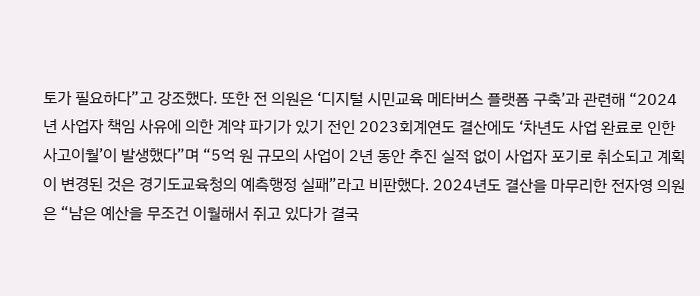토가 필요하다”고 강조했다. 또한 전 의원은 ‘디지털 시민교육 메타버스 플랫폼 구축’과 관련해 “2024년 사업자 책임 사유에 의한 계약 파기가 있기 전인 2023회계연도 결산에도 ‘차년도 사업 완료로 인한 사고이월’이 발생했다”며 “5억 원 규모의 사업이 2년 동안 추진 실적 없이 사업자 포기로 취소되고 계획이 변경된 것은 경기도교육청의 예측행정 실패”라고 비판했다. 2024년도 결산을 마무리한 전자영 의원은 “남은 예산을 무조건 이월해서 쥐고 있다가 결국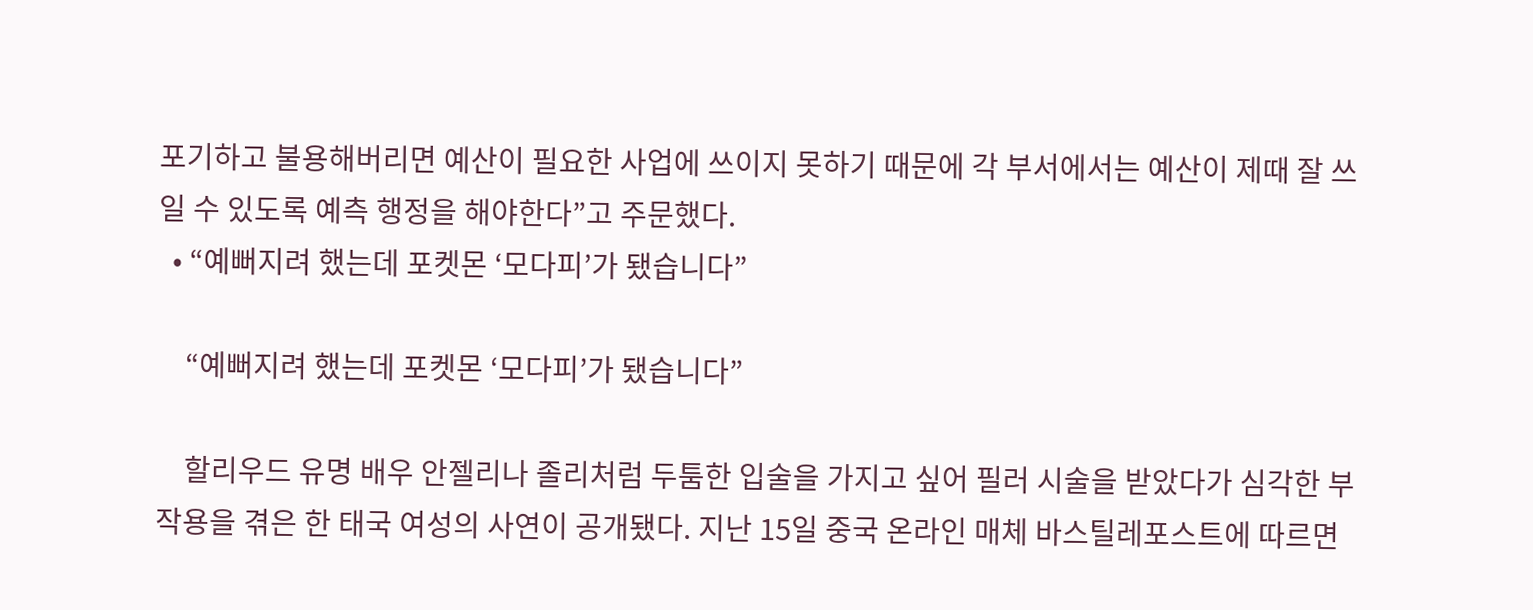포기하고 불용해버리면 예산이 필요한 사업에 쓰이지 못하기 때문에 각 부서에서는 예산이 제때 잘 쓰일 수 있도록 예측 행정을 해야한다”고 주문했다.
  • “예뻐지려 했는데 포켓몬 ‘모다피’가 됐습니다”

    “예뻐지려 했는데 포켓몬 ‘모다피’가 됐습니다”

    할리우드 유명 배우 안젤리나 졸리처럼 두툼한 입술을 가지고 싶어 필러 시술을 받았다가 심각한 부작용을 겪은 한 태국 여성의 사연이 공개됐다. 지난 15일 중국 온라인 매체 바스틸레포스트에 따르면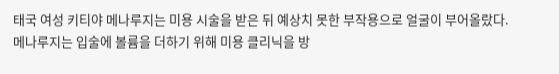태국 여성 키티야 메나루지는 미용 시술을 받은 뒤 예상치 못한 부작용으로 얼굴이 부어올랐다. 메나루지는 입술에 볼륨을 더하기 위해 미용 클리닉을 방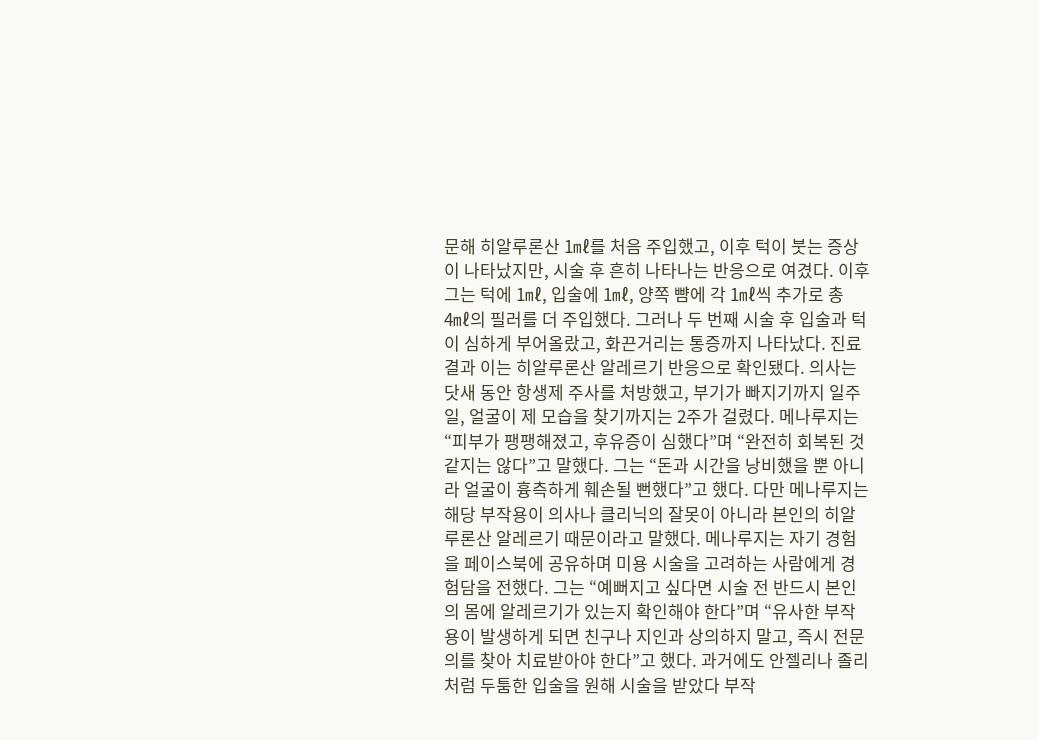문해 히알루론산 1㎖를 처음 주입했고, 이후 턱이 붓는 증상이 나타났지만, 시술 후 흔히 나타나는 반응으로 여겼다. 이후 그는 턱에 1㎖, 입술에 1㎖, 양쪽 뺨에 각 1㎖씩 추가로 총 4㎖의 필러를 더 주입했다. 그러나 두 번째 시술 후 입술과 턱이 심하게 부어올랐고, 화끈거리는 통증까지 나타났다. 진료 결과 이는 히알루론산 알레르기 반응으로 확인됐다. 의사는 닷새 동안 항생제 주사를 처방했고, 부기가 빠지기까지 일주일, 얼굴이 제 모습을 찾기까지는 2주가 걸렸다. 메나루지는 “피부가 팽팽해졌고, 후유증이 심했다”며 “완전히 회복된 것 같지는 않다”고 말했다. 그는 “돈과 시간을 낭비했을 뿐 아니라 얼굴이 흉측하게 훼손될 뻔했다”고 했다. 다만 메나루지는 해당 부작용이 의사나 클리닉의 잘못이 아니라 본인의 히알루론산 알레르기 때문이라고 말했다. 메나루지는 자기 경험을 페이스북에 공유하며 미용 시술을 고려하는 사람에게 경험담을 전했다. 그는 “예뻐지고 싶다면 시술 전 반드시 본인의 몸에 알레르기가 있는지 확인해야 한다”며 “유사한 부작용이 발생하게 되면 친구나 지인과 상의하지 말고, 즉시 전문의를 찾아 치료받아야 한다”고 했다. 과거에도 안젤리나 졸리처럼 두툼한 입술을 원해 시술을 받았다 부작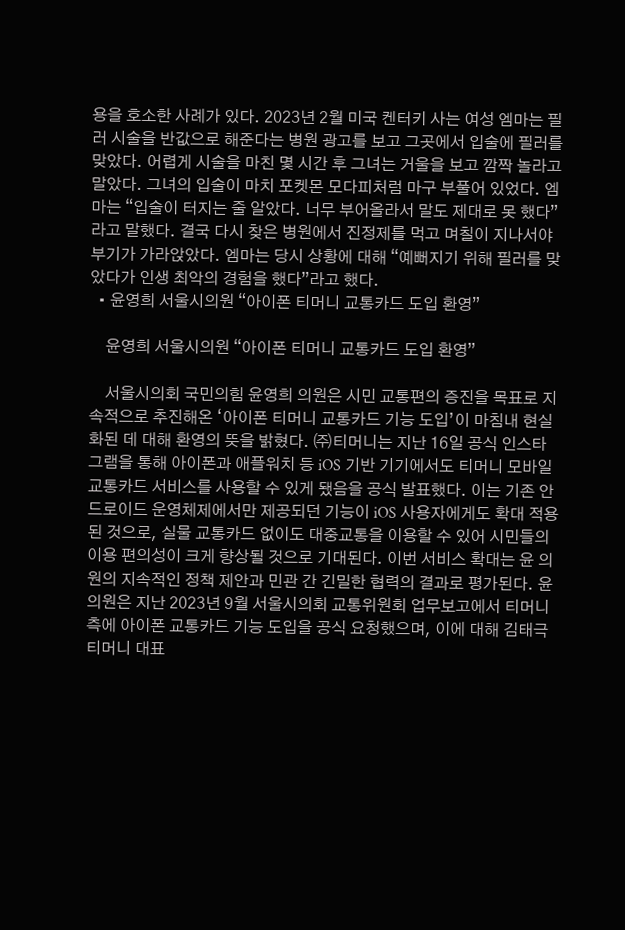용을 호소한 사례가 있다. 2023년 2월 미국 켄터키 사는 여성 엠마는 필러 시술을 반값으로 해준다는 병원 광고를 보고 그곳에서 입술에 필러를 맞았다. 어렵게 시술을 마친 몇 시간 후 그녀는 거울을 보고 깜짝 놀라고 말았다. 그녀의 입술이 마치 포켓몬 모다피처럼 마구 부풀어 있었다. 엠마는 “입술이 터지는 줄 알았다. 너무 부어올라서 말도 제대로 못 했다”라고 말했다. 결국 다시 찾은 병원에서 진정제를 먹고 며칠이 지나서야 부기가 가라앉았다. 엠마는 당시 상황에 대해 “예뻐지기 위해 필러를 맞았다가 인생 최악의 경험을 했다”라고 했다.
  • 윤영희 서울시의원 “아이폰 티머니 교통카드 도입 환영”

    윤영희 서울시의원 “아이폰 티머니 교통카드 도입 환영”

    서울시의회 국민의힘 윤영희 의원은 시민 교통편의 증진을 목표로 지속적으로 추진해온 ‘아이폰 티머니 교통카드 기능 도입’이 마침내 현실화된 데 대해 환영의 뜻을 밝혔다. ㈜티머니는 지난 16일 공식 인스타그램을 통해 아이폰과 애플워치 등 iOS 기반 기기에서도 티머니 모바일 교통카드 서비스를 사용할 수 있게 됐음을 공식 발표했다. 이는 기존 안드로이드 운영체제에서만 제공되던 기능이 iOS 사용자에게도 확대 적용된 것으로, 실물 교통카드 없이도 대중교통을 이용할 수 있어 시민들의 이용 편의성이 크게 향상될 것으로 기대된다. 이번 서비스 확대는 윤 의원의 지속적인 정책 제안과 민관 간 긴밀한 협력의 결과로 평가된다. 윤 의원은 지난 2023년 9월 서울시의회 교통위원회 업무보고에서 티머니 측에 아이폰 교통카드 기능 도입을 공식 요청했으며, 이에 대해 김태극 티머니 대표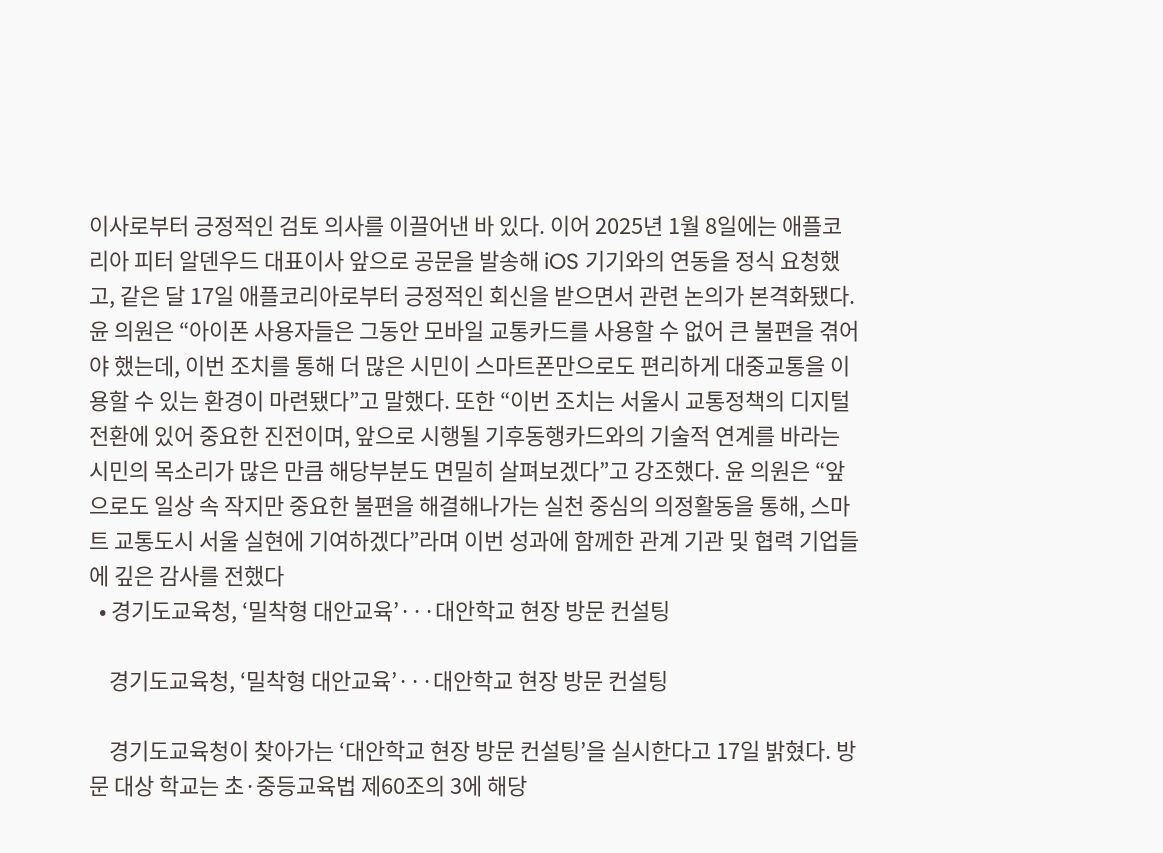이사로부터 긍정적인 검토 의사를 이끌어낸 바 있다. 이어 2025년 1월 8일에는 애플코리아 피터 알덴우드 대표이사 앞으로 공문을 발송해 iOS 기기와의 연동을 정식 요청했고, 같은 달 17일 애플코리아로부터 긍정적인 회신을 받으면서 관련 논의가 본격화됐다. 윤 의원은 “아이폰 사용자들은 그동안 모바일 교통카드를 사용할 수 없어 큰 불편을 겪어야 했는데, 이번 조치를 통해 더 많은 시민이 스마트폰만으로도 편리하게 대중교통을 이용할 수 있는 환경이 마련됐다”고 말했다. 또한 “이번 조치는 서울시 교통정책의 디지털 전환에 있어 중요한 진전이며, 앞으로 시행될 기후동행카드와의 기술적 연계를 바라는 시민의 목소리가 많은 만큼 해당부분도 면밀히 살펴보겠다”고 강조했다. 윤 의원은 “앞으로도 일상 속 작지만 중요한 불편을 해결해나가는 실천 중심의 의정활동을 통해, 스마트 교통도시 서울 실현에 기여하겠다”라며 이번 성과에 함께한 관계 기관 및 협력 기업들에 깊은 감사를 전했다
  • 경기도교육청, ‘밀착형 대안교육’···대안학교 현장 방문 컨설팅

    경기도교육청, ‘밀착형 대안교육’···대안학교 현장 방문 컨설팅

    경기도교육청이 찾아가는 ‘대안학교 현장 방문 컨설팅’을 실시한다고 17일 밝혔다. 방문 대상 학교는 초·중등교육법 제60조의 3에 해당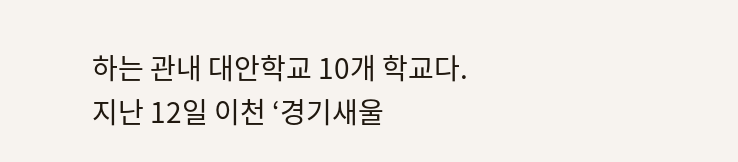하는 관내 대안학교 10개 학교다. 지난 12일 이천 ‘경기새울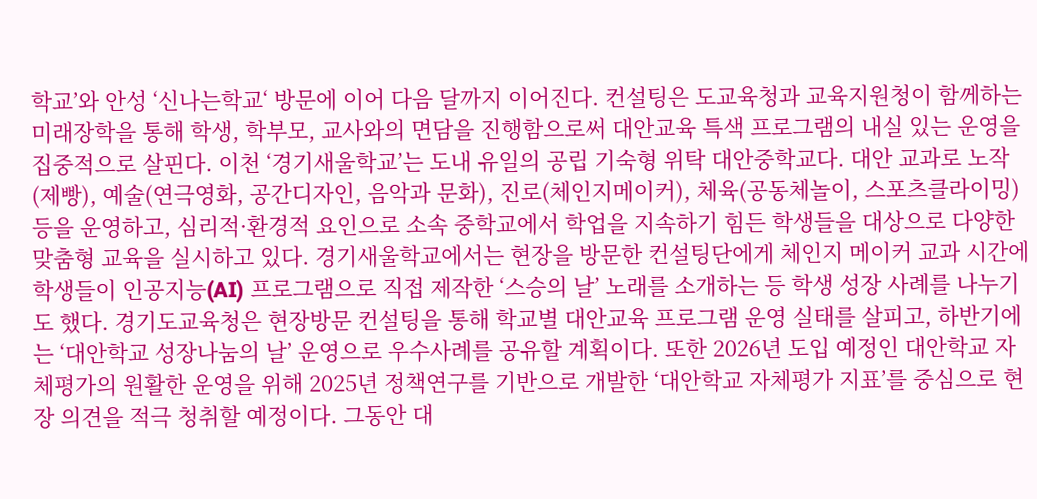학교’와 안성 ‘신나는학교‘ 방문에 이어 다음 달까지 이어진다. 컨설팅은 도교육청과 교육지원청이 함께하는 미래장학을 통해 학생, 학부모, 교사와의 면담을 진행함으로써 대안교육 특색 프로그램의 내실 있는 운영을 집중적으로 살핀다. 이천 ‘경기새울학교’는 도내 유일의 공립 기숙형 위탁 대안중학교다. 대안 교과로 노작(제빵), 예술(연극영화, 공간디자인, 음악과 문화), 진로(체인지메이커), 체육(공동체놀이, 스포츠클라이밍) 등을 운영하고, 심리적·환경적 요인으로 소속 중학교에서 학업을 지속하기 힘든 학생들을 대상으로 다양한 맞춤형 교육을 실시하고 있다. 경기새울학교에서는 현장을 방문한 컨설팅단에게 체인지 메이커 교과 시간에 학생들이 인공지능(AI) 프로그램으로 직접 제작한 ‘스승의 날’ 노래를 소개하는 등 학생 성장 사례를 나누기도 했다. 경기도교육청은 현장방문 컨설팅을 통해 학교별 대안교육 프로그램 운영 실태를 살피고, 하반기에는 ‘대안학교 성장나눔의 날’ 운영으로 우수사례를 공유할 계획이다. 또한 2026년 도입 예정인 대안학교 자체평가의 원활한 운영을 위해 2025년 정책연구를 기반으로 개발한 ‘대안학교 자체평가 지표’를 중심으로 현장 의견을 적극 청취할 예정이다. 그동안 대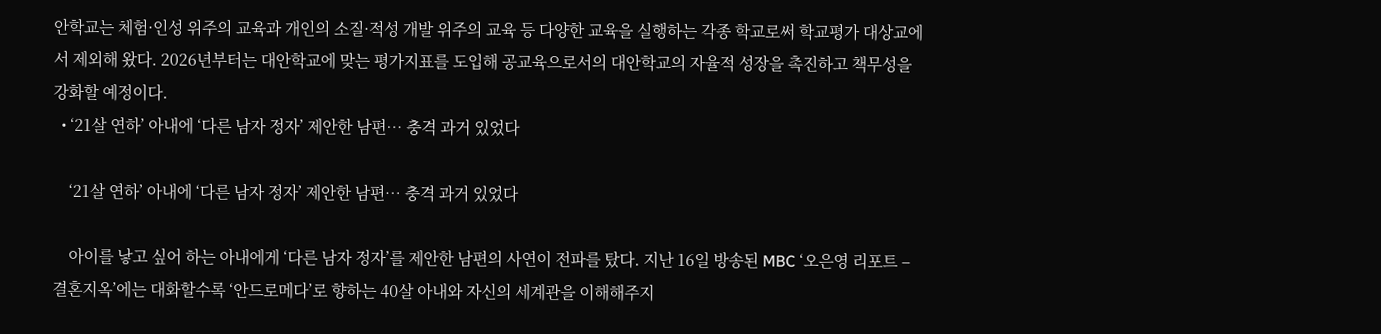안학교는 체험·인성 위주의 교육과 개인의 소질·적성 개발 위주의 교육 등 다양한 교육을 실행하는 각종 학교로써 학교평가 대상교에서 제외해 왔다. 2026년부터는 대안학교에 맞는 평가지표를 도입해 공교육으로서의 대안학교의 자율적 성장을 촉진하고 책무성을 강화할 예정이다.
  • ‘21살 연하’ 아내에 ‘다른 남자 정자’ 제안한 남편… 충격 과거 있었다

    ‘21살 연하’ 아내에 ‘다른 남자 정자’ 제안한 남편… 충격 과거 있었다

    아이를 낳고 싶어 하는 아내에게 ‘다른 남자 정자’를 제안한 남편의 사연이 전파를 탔다. 지난 16일 방송된 MBC ‘오은영 리포트 – 결혼지옥’에는 대화할수록 ‘안드로메다’로 향하는 40살 아내와 자신의 세계관을 이해해주지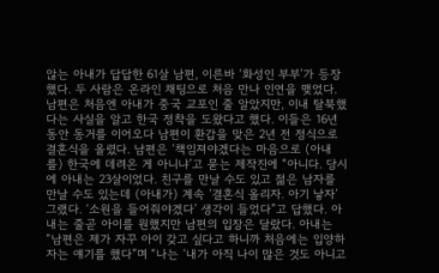않는 아내가 답답한 61살 남편, 이른바 ‘화성인 부부’가 등장했다. 두 사람은 온라인 채팅으로 처음 만나 인연을 맺었다. 남편은 처음엔 아내가 중국 교포인 줄 알았지만, 이내 탈북했다는 사실을 알고 한국 정착을 도왔다고 했다. 이들은 16년 동안 동거를 이어오다 남편이 환갑을 맞은 2년 전 정식으로 결혼식을 올렸다. 남편은 ‘책임져야겠다는 마음으로 (아내를) 한국에 데려온 게 아니냐’고 묻는 제작진에 “아니다. 당시에 아내는 23살이었다. 친구를 만날 수도 있고 젊은 남자를 만날 수도 있는데 (아내가) 계속 ‘결혼식 올리자. 아기 낳자’ 그랬다. ‘소원을 들어줘야겠다’ 생각이 들었다”고 답했다. 아내는 줄곧 아이를 원했지만 남편의 입장은 달랐다. 아내는 “남편은 제가 자꾸 아이 갖고 싶다고 하니까 처음에는 입양하자는 얘기를 했다”며 “나는 ‘내가 아직 나이 많은 것도 아니고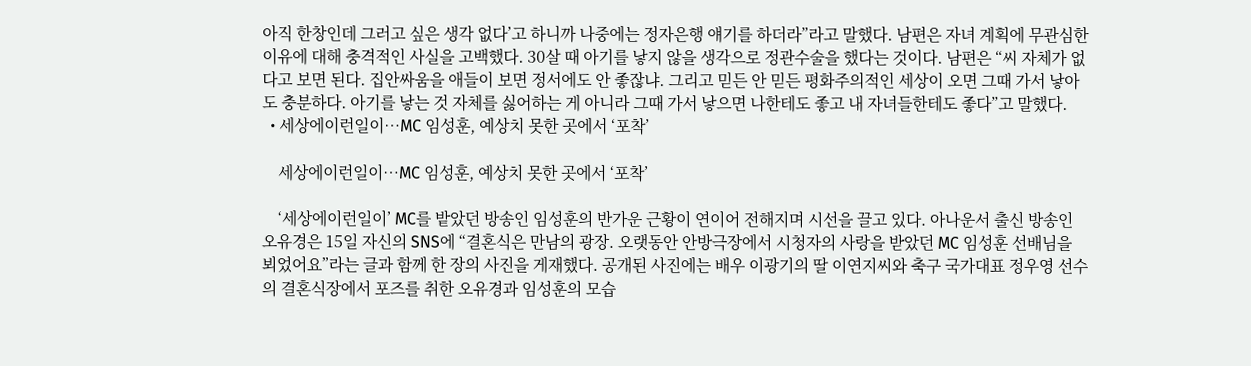아직 한창인데 그러고 싶은 생각 없다’고 하니까 나중에는 정자은행 얘기를 하더라”라고 말했다. 남편은 자녀 계획에 무관심한 이유에 대해 충격적인 사실을 고백했다. 30살 때 아기를 낳지 않을 생각으로 정관수술을 했다는 것이다. 남편은 “씨 자체가 없다고 보면 된다. 집안싸움을 애들이 보면 정서에도 안 좋잖냐. 그리고 믿든 안 믿든 평화주의적인 세상이 오면 그때 가서 낳아도 충분하다. 아기를 낳는 것 자체를 싫어하는 게 아니라 그때 가서 낳으면 나한테도 좋고 내 자녀들한테도 좋다”고 말했다.
  • 세상에이런일이…MC 임성훈, 예상치 못한 곳에서 ‘포착’

    세상에이런일이…MC 임성훈, 예상치 못한 곳에서 ‘포착’

    ‘세상에이런일이’ MC를 밭았던 방송인 임성훈의 반가운 근황이 연이어 전해지며 시선을 끌고 있다. 아나운서 출신 방송인 오유경은 15일 자신의 SNS에 “결혼식은 만남의 광장. 오랫동안 안방극장에서 시청자의 사랑을 받았던 MC 임성훈 선배님을 뵈었어요”라는 글과 함께 한 장의 사진을 게재했다. 공개된 사진에는 배우 이광기의 딸 이연지씨와 축구 국가대표 정우영 선수의 결혼식장에서 포즈를 취한 오유경과 임성훈의 모습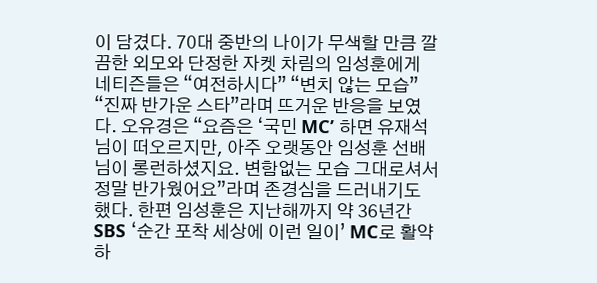이 담겼다. 70대 중반의 나이가 무색할 만큼 깔끔한 외모와 단정한 자켓 차림의 임성훈에게 네티즌들은 “여전하시다” “변치 않는 모습” “진짜 반가운 스타”라며 뜨거운 반응을 보였다. 오유경은 “요즘은 ‘국민 MC’ 하면 유재석 님이 떠오르지만, 아주 오랫동안 임성훈 선배님이 롱런하셨지요. 변함없는 모습 그대로셔서 정말 반가웠어요”라며 존경심을 드러내기도 했다. 한편 임성훈은 지난해까지 약 36년간 SBS ‘순간 포착 세상에 이런 일이’ MC로 활약하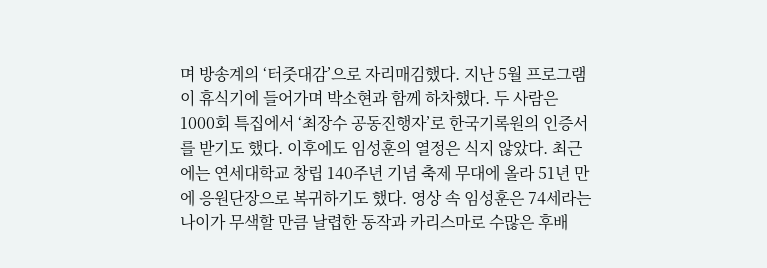며 방송계의 ‘터줏대감’으로 자리매김했다. 지난 5월 프로그램이 휴식기에 들어가며 박소현과 함께 하차했다. 두 사람은 1000회 특집에서 ‘최장수 공동진행자’로 한국기록원의 인증서를 받기도 했다. 이후에도 임성훈의 열정은 식지 않았다. 최근에는 연세대학교 창립 140주년 기념 축제 무대에 올라 51년 만에 응원단장으로 복귀하기도 했다. 영상 속 임성훈은 74세라는 나이가 무색할 만큼 날렵한 동작과 카리스마로 수많은 후배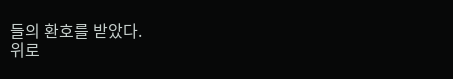들의 환호를 받았다.
위로